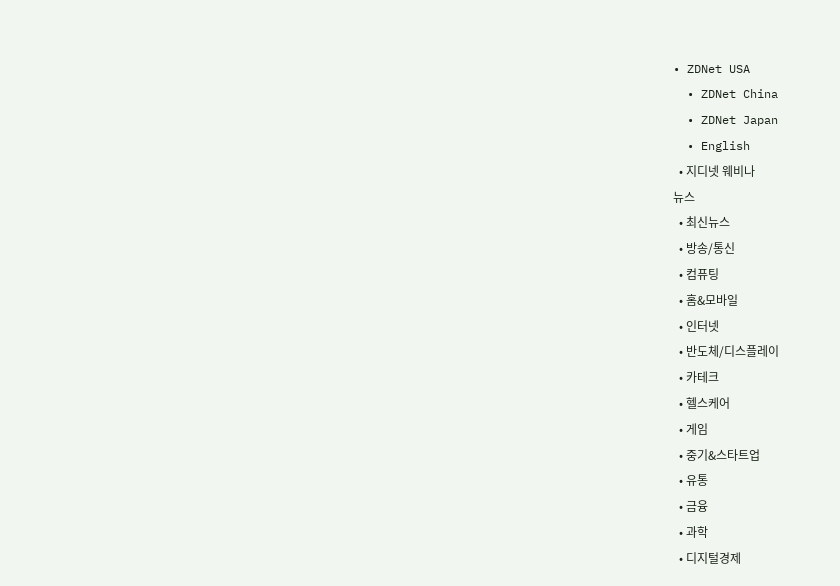• ZDNet USA
  • ZDNet China
  • ZDNet Japan
  • English
  • 지디넷 웨비나
뉴스
  • 최신뉴스
  • 방송/통신
  • 컴퓨팅
  • 홈&모바일
  • 인터넷
  • 반도체/디스플레이
  • 카테크
  • 헬스케어
  • 게임
  • 중기&스타트업
  • 유통
  • 금융
  • 과학
  • 디지털경제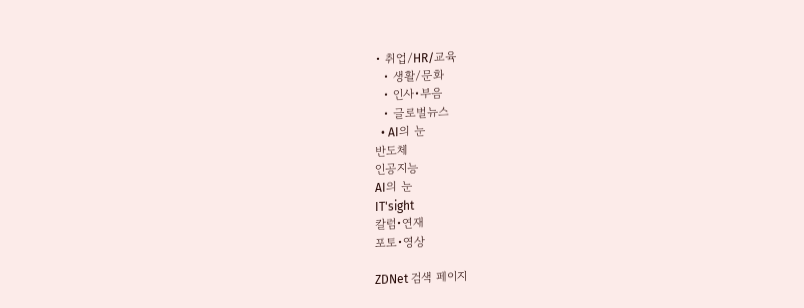• 취업/HR/교육
  • 생활/문화
  • 인사•부음
  • 글로벌뉴스
  • AI의 눈
반도체
인공지능
AI의 눈
IT'sight
칼럼•연재
포토•영상

ZDNet 검색 페이지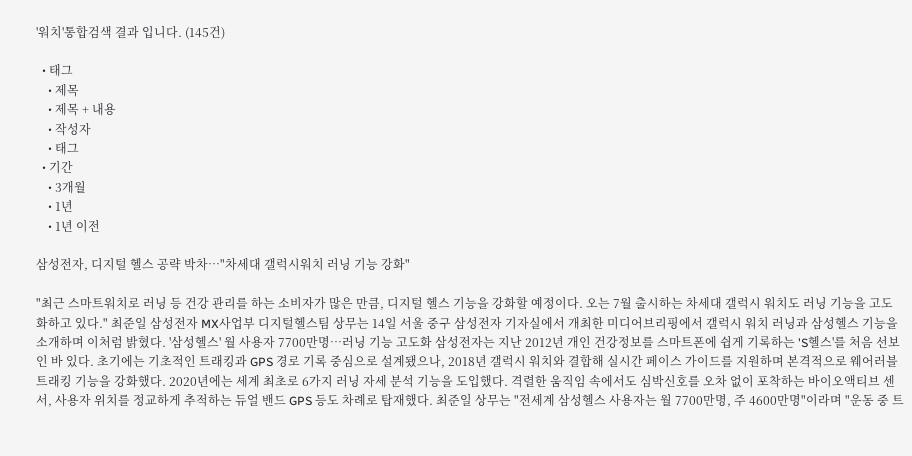'워치'통합검색 결과 입니다. (145건)

  • 태그
    • 제목
    • 제목 + 내용
    • 작성자
    • 태그
  • 기간
    • 3개월
    • 1년
    • 1년 이전

삼성전자, 디지털 헬스 공략 박차…"차세대 갤럭시워치 러닝 기능 강화"

"최근 스마트워치로 러닝 등 건강 관리를 하는 소비자가 많은 만큼, 디지털 헬스 기능을 강화할 예정이다. 오는 7월 출시하는 차세대 갤럭시 워치도 러닝 기능을 고도화하고 있다." 최준일 삼성전자 MX사업부 디지털헬스팀 상무는 14일 서울 중구 삼성전자 기자실에서 개최한 미디어브리핑에서 갤럭시 워치 러닝과 삼성헬스 기능을 소개하며 이처럼 밝혔다. '삼성헬스' 월 사용자 7700만명…러닝 기능 고도화 삼성전자는 지난 2012년 개인 건강정보를 스마트폰에 쉽게 기록하는 'S헬스'를 처음 선보인 바 있다. 초기에는 기초적인 트래킹과 GPS 경로 기록 중심으로 설계됐으나, 2018년 갤럭시 워치와 결합해 실시간 페이스 가이드를 지원하며 본격적으로 웨어러블 트래킹 기능을 강화했다. 2020년에는 세계 최초로 6가지 러닝 자세 분석 기능을 도입했다. 격렬한 움직임 속에서도 심박신호를 오차 없이 포착하는 바이오액티브 센서, 사용자 위치를 정교하게 추적하는 듀얼 밴드 GPS 등도 차례로 탑재했다. 최준일 상무는 "전세계 삼성헬스 사용자는 월 7700만명, 주 4600만명"이라며 "운동 중 트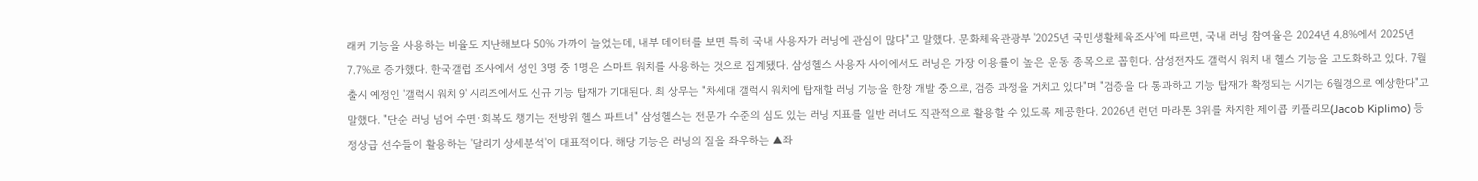래커 기능을 사용하는 비율도 지난해보다 50% 가까이 늘었는데, 내부 데이터를 보면 특히 국내 사용자가 러닝에 관심이 많다"고 말했다. 문화체육관광부 '2025년 국민생활체육조사'에 따르면, 국내 러닝 참여율은 2024년 4.8%에서 2025년 7.7%로 증가했다. 한국갤럽 조사에서 성인 3명 중 1명은 스마트 워치를 사용하는 것으로 집계됐다. 삼성헬스 사용자 사이에서도 러닝은 가장 이용률이 높은 운동 종목으로 꼽힌다. 삼성전자도 갤럭시 워치 내 헬스 기능을 고도화하고 있다. 7월 출시 예정인 '갤럭시 워치 9' 시리즈에서도 신규 기능 탑재가 기대된다. 최 상무는 "차세대 갤럭시 워치에 탑재할 러닝 기능을 한창 개발 중으로, 검증 과정을 거치고 있다"며 "검증을 다 통과하고 기능 탑재가 확정되는 시기는 6월경으로 예상한다"고 말했다. "단순 러닝 넘어 수면·회복도 챙기는 전방위 헬스 파트너" 삼성헬스는 전문가 수준의 심도 있는 러닝 지표를 일반 러너도 직관적으로 활용할 수 있도록 제공한다. 2026년 런던 마라톤 3위를 차지한 제이콥 키플리모(Jacob Kiplimo) 등 정상급 선수들이 활용하는 '달리기 상세분석'이 대표적이다. 해당 기능은 러닝의 질을 좌우하는 ▲좌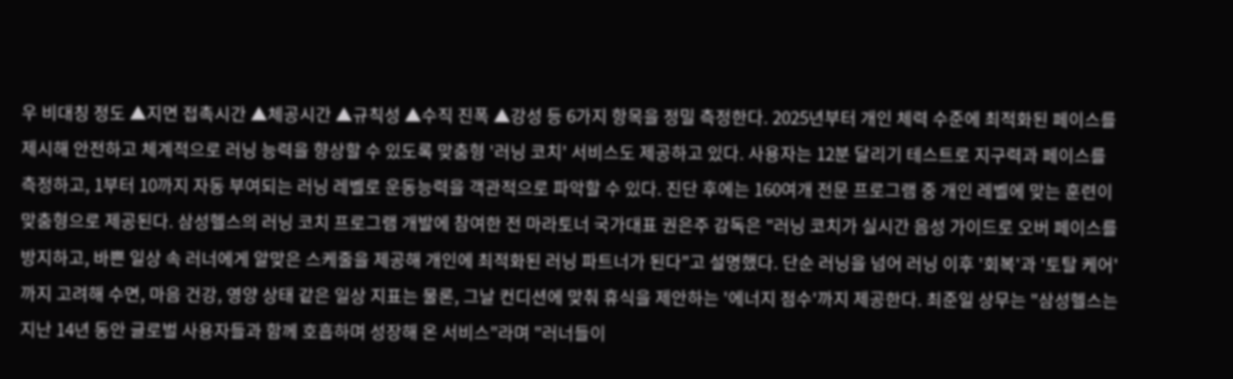우 비대칭 정도 ▲지면 접촉시간 ▲체공시간 ▲규칙성 ▲수직 진폭 ▲강성 등 6가지 항목을 정밀 측정한다. 2025년부터 개인 체력 수준에 최적화된 페이스를 제시해 안전하고 체계적으로 러닝 능력을 향상할 수 있도록 맞춤형 '러닝 코치' 서비스도 제공하고 있다. 사용자는 12분 달리기 테스트로 지구력과 페이스를 측정하고, 1부터 10까지 자동 부여되는 러닝 레벨로 운동능력을 객관적으로 파악할 수 있다. 진단 후에는 160여개 전문 프로그램 중 개인 레벨에 맞는 훈련이 맞춤형으로 제공된다. 삼성헬스의 러닝 코치 프로그램 개발에 참여한 전 마라토너 국가대표 권은주 감독은 "러닝 코치가 실시간 음성 가이드로 오버 페이스를 방지하고, 바쁜 일상 속 러너에게 알맞은 스케줄을 제공해 개인에 최적화된 러닝 파트너가 된다"고 설명했다. 단순 러닝을 넘어 러닝 이후 '회복'과 '토탈 케어'까지 고려해 수면, 마음 건강, 영양 상태 같은 일상 지표는 물론, 그날 컨디션에 맞춰 휴식을 제안하는 '에너지 점수'까지 제공한다. 최준일 상무는 "삼성헬스는 지난 14년 동안 글로벌 사용자들과 함께 호흡하며 성장해 온 서비스"라며 "러너들이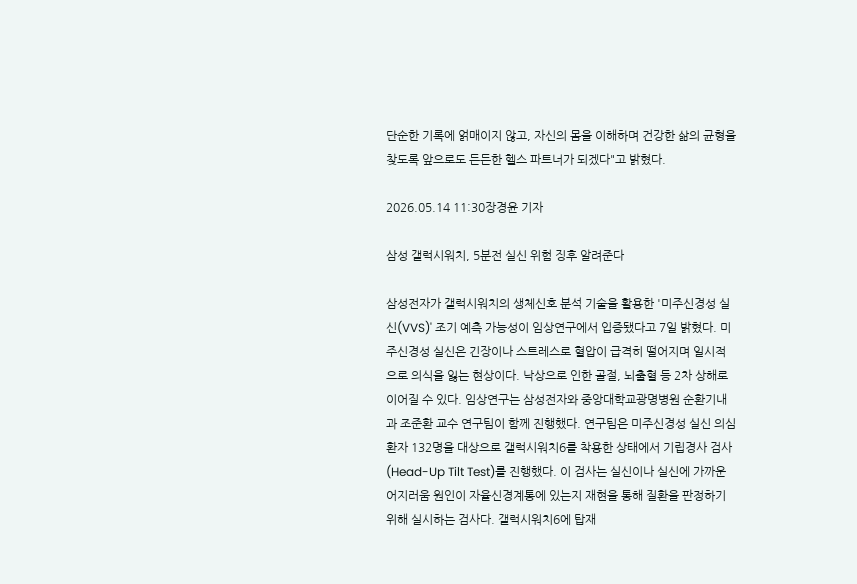단순한 기록에 얽매이지 않고, 자신의 몸을 이해하며 건강한 삶의 균형을 찾도록 앞으로도 든든한 헬스 파트너가 되겠다"고 밝혔다.

2026.05.14 11:30장경윤 기자

삼성 갤럭시워치, 5분전 실신 위험 징후 알려준다

삼성전자가 갤럭시워치의 생체신호 분석 기술을 활용한 '미주신경성 실신(VVS)' 조기 예측 가능성이 임상연구에서 입증됐다고 7일 밝혔다. 미주신경성 실신은 긴장이나 스트레스로 혈압이 급격히 떨어지며 일시적으로 의식을 잃는 현상이다. 낙상으로 인한 골절, 뇌출혈 등 2차 상해로 이어질 수 있다. 임상연구는 삼성전자와 중앙대학교광명병원 순환기내과 조준환 교수 연구팀이 함께 진행했다. 연구팀은 미주신경성 실신 의심환자 132명을 대상으로 갤럭시워치6를 착용한 상태에서 기립경사 검사(Head-Up Tilt Test)를 진행했다. 이 검사는 실신이나 실신에 가까운 어지러움 원인이 자율신경계통에 있는지 재현을 통해 질환을 판정하기 위해 실시하는 검사다. 갤럭시워치6에 탑재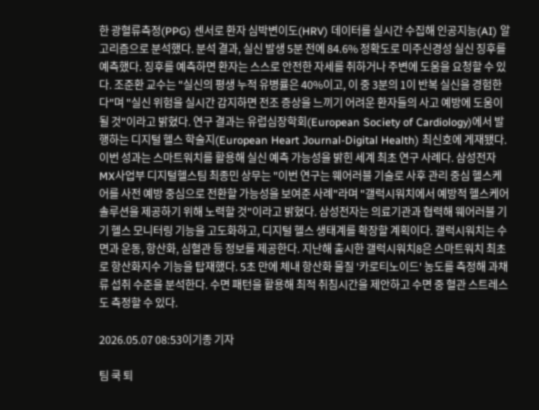한 광혈류측정(PPG) 센서로 환자 심박변이도(HRV) 데이터를 실시간 수집해 인공지능(AI) 알고리즘으로 분석했다. 분석 결과, 실신 발생 5분 전에 84.6% 정확도로 미주신경성 실신 징후를 예측했다. 징후를 예측하면 환자는 스스로 안전한 자세를 취하거나 주변에 도움을 요청할 수 있다. 조준환 교수는 "실신의 평생 누적 유병률은 40%이고, 이 중 3분의 1이 반복 실신을 경험한다"며 "실신 위험을 실시간 감지하면 전조 증상을 느끼기 어려운 환자들의 사고 예방에 도움이 될 것"이라고 밝혔다. 연구 결과는 유럽심장학회(European Society of Cardiology)에서 발행하는 디지털 헬스 학술지(European Heart Journal-Digital Health) 최신호에 게재됐다. 이번 성과는 스마트워치를 활용해 실신 예측 가능성을 밝힌 세계 최초 연구 사례다. 삼성전자 MX사업부 디지털헬스팀 최종민 상무는 "이번 연구는 웨어러블 기술로 사후 관리 중심 헬스케어를 사전 예방 중심으로 전환할 가능성을 보여준 사례"라며 "갤럭시워치에서 예방적 헬스케어 솔루션을 제공하기 위해 노력할 것"이라고 밝혔다. 삼성전자는 의료기관과 협력해 웨어러블 기기 헬스 모니터링 기능을 고도화하고, 디지털 헬스 생태계를 확장할 계획이다. 갤럭시워치는 수면과 운동, 항산화, 심혈관 등 정보를 제공한다. 지난해 출시한 갤럭시워치8은 스마트워치 최초로 항산화지수 기능을 탑재했다. 5초 만에 체내 항산화 물질 '카로티노이드' 농도를 측정해 과채류 섭취 수준을 분석한다. 수면 패턴을 활용해 최적 취침시간을 제안하고 수면 중 혈관 스트레스도 측정할 수 있다.

2026.05.07 08:53이기종 기자

팀 쿡 퇴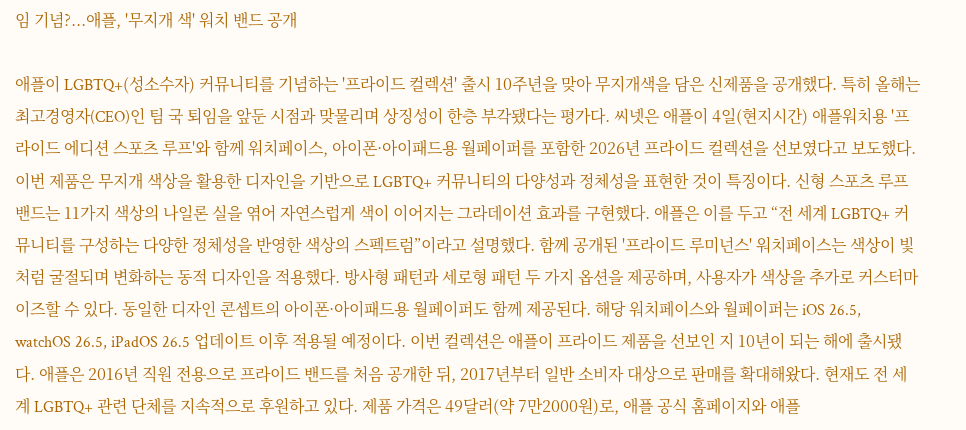임 기념?...애플, '무지개 색' 워치 밴드 공개

애플이 LGBTQ+(성소수자) 커뮤니티를 기념하는 '프라이드 컬렉션' 출시 10주년을 맞아 무지개색을 담은 신제품을 공개했다. 특히 올해는 최고경영자(CEO)인 팀 국 퇴임을 앞둔 시점과 맞물리며 상징성이 한층 부각됐다는 평가다. 씨넷은 애플이 4일(현지시간) 애플워치용 '프라이드 에디션 스포츠 루프'와 함께 워치페이스, 아이폰·아이패드용 월페이퍼를 포함한 2026년 프라이드 컬렉션을 선보였다고 보도했다. 이번 제품은 무지개 색상을 활용한 디자인을 기반으로 LGBTQ+ 커뮤니티의 다양성과 정체성을 표현한 것이 특징이다. 신형 스포츠 루프 밴드는 11가지 색상의 나일론 실을 엮어 자연스럽게 색이 이어지는 그라데이션 효과를 구현했다. 애플은 이를 두고 “전 세계 LGBTQ+ 커뮤니티를 구성하는 다양한 정체성을 반영한 색상의 스펙트럼”이라고 설명했다. 함께 공개된 '프라이드 루미넌스' 워치페이스는 색상이 빛처럼 굴절되며 변화하는 동적 디자인을 적용했다. 방사형 패턴과 세로형 패턴 두 가지 옵션을 제공하며, 사용자가 색상을 추가로 커스터마이즈할 수 있다. 동일한 디자인 콘셉트의 아이폰·아이패드용 월페이퍼도 함께 제공된다. 해당 워치페이스와 월페이퍼는 iOS 26.5, watchOS 26.5, iPadOS 26.5 업데이트 이후 적용될 예정이다. 이번 컬렉션은 애플이 프라이드 제품을 선보인 지 10년이 되는 해에 출시됐다. 애플은 2016년 직원 전용으로 프라이드 밴드를 처음 공개한 뒤, 2017년부터 일반 소비자 대상으로 판매를 확대해왔다. 현재도 전 세계 LGBTQ+ 관련 단체를 지속적으로 후원하고 있다. 제품 가격은 49달러(약 7만2000원)로, 애플 공식 홈페이지와 애플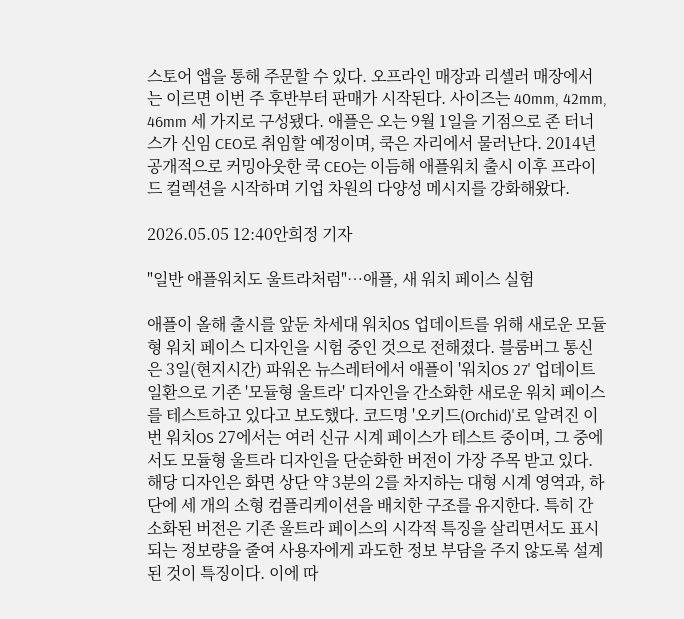스토어 앱을 통해 주문할 수 있다. 오프라인 매장과 리셀러 매장에서는 이르면 이번 주 후반부터 판매가 시작된다. 사이즈는 40mm, 42mm, 46mm 세 가지로 구성됐다. 애플은 오는 9월 1일을 기점으로 존 터너스가 신임 CEO로 취임할 예정이며, 쿡은 자리에서 물러난다. 2014년 공개적으로 커밍아웃한 쿡 CEO는 이듬해 애플워치 출시 이후 프라이드 컬렉션을 시작하며 기업 차원의 다양성 메시지를 강화해왔다.

2026.05.05 12:40안희정 기자

"일반 애플워치도 울트라처럼"…애플, 새 워치 페이스 실험

애플이 올해 출시를 앞둔 차세대 워치OS 업데이트를 위해 새로운 모듈형 워치 페이스 디자인을 시험 중인 것으로 전해졌다. 블룸버그 통신은 3일(현지시간) 파워온 뉴스레터에서 애플이 '워치OS 27' 업데이트 일환으로 기존 '모듈형 울트라' 디자인을 간소화한 새로운 워치 페이스를 테스트하고 있다고 보도했다. 코드명 '오키드(Orchid)'로 알려진 이번 워치OS 27에서는 여러 신규 시계 페이스가 테스트 중이며, 그 중에서도 모듈형 울트라 디자인을 단순화한 버전이 가장 주목 받고 있다. 해당 디자인은 화면 상단 약 3분의 2를 차지하는 대형 시계 영역과, 하단에 세 개의 소형 컴플리케이션을 배치한 구조를 유지한다. 특히 간소화된 버전은 기존 울트라 페이스의 시각적 특징을 살리면서도 표시되는 정보량을 줄여 사용자에게 과도한 정보 부담을 주지 않도록 설계된 것이 특징이다. 이에 따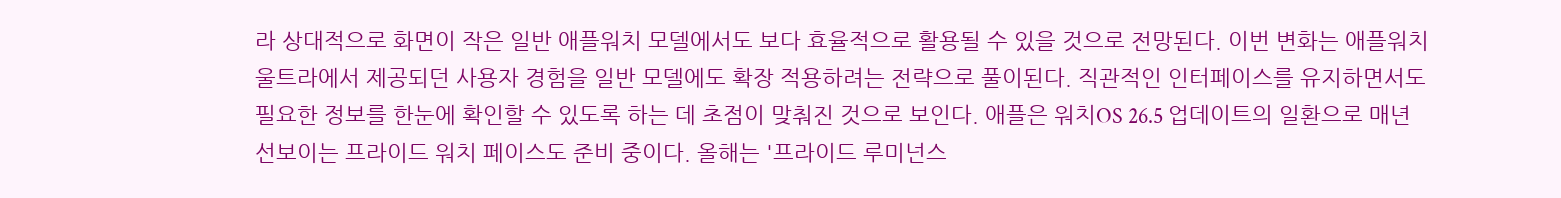라 상대적으로 화면이 작은 일반 애플워치 모델에서도 보다 효율적으로 활용될 수 있을 것으로 전망된다. 이번 변화는 애플워치 울트라에서 제공되던 사용자 경험을 일반 모델에도 확장 적용하려는 전략으로 풀이된다. 직관적인 인터페이스를 유지하면서도 필요한 정보를 한눈에 확인할 수 있도록 하는 데 초점이 맞춰진 것으로 보인다. 애플은 워치OS 26.5 업데이트의 일환으로 매년 선보이는 프라이드 워치 페이스도 준비 중이다. 올해는 '프라이드 루미넌스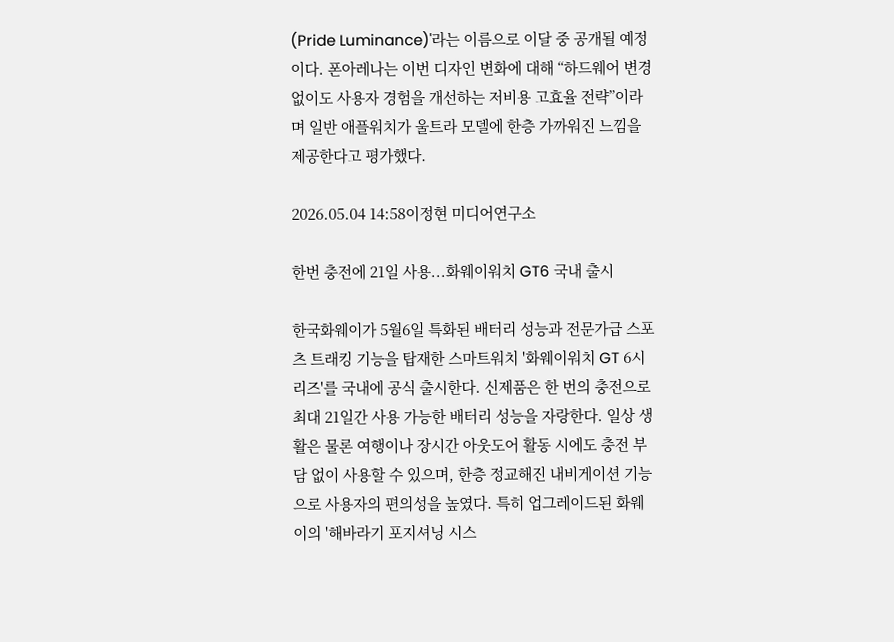(Pride Luminance)'라는 이름으로 이달 중 공개될 예정이다. 폰아레나는 이번 디자인 변화에 대해 “하드웨어 변경 없이도 사용자 경험을 개선하는 저비용 고효율 전략”이라며 일반 애플워치가 울트라 모델에 한층 가까워진 느낌을 제공한다고 평가했다.

2026.05.04 14:58이정현 미디어연구소

한번 충전에 21일 사용...화웨이워치 GT6 국내 출시

한국화웨이가 5월6일 특화된 배터리 성능과 전문가급 스포츠 트래킹 기능을 탑재한 스마트워치 '화웨이워치 GT 6시리즈'를 국내에 공식 출시한다. 신제품은 한 번의 충전으로 최대 21일간 사용 가능한 배터리 성능을 자랑한다. 일상 생활은 물론 여행이나 장시간 아웃도어 활동 시에도 충전 부담 없이 사용할 수 있으며, 한층 정교해진 내비게이션 기능으로 사용자의 편의성을 높였다. 특히 업그레이드된 화웨이의 '해바라기 포지셔닝 시스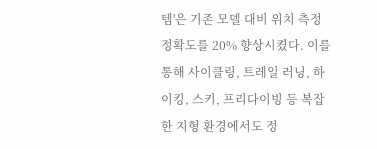템'은 기존 모델 대비 위치 측정 정확도를 20% 향상시켰다. 이를 통해 사이클링, 트레일 러닝, 하이킹, 스키, 프리다이빙 등 복잡한 지형 환경에서도 정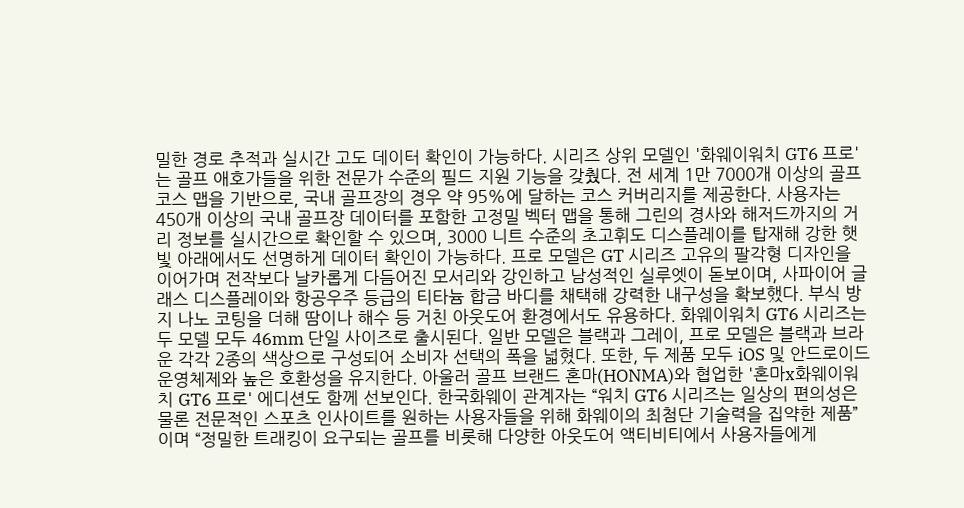밀한 경로 추적과 실시간 고도 데이터 확인이 가능하다. 시리즈 상위 모델인 '화웨이워치 GT6 프로'는 골프 애호가들을 위한 전문가 수준의 필드 지원 기능을 갖췄다. 전 세계 1만 7000개 이상의 골프 코스 맵을 기반으로, 국내 골프장의 경우 약 95%에 달하는 코스 커버리지를 제공한다. 사용자는 450개 이상의 국내 골프장 데이터를 포함한 고정밀 벡터 맵을 통해 그린의 경사와 해저드까지의 거리 정보를 실시간으로 확인할 수 있으며, 3000 니트 수준의 초고휘도 디스플레이를 탑재해 강한 햇빛 아래에서도 선명하게 데이터 확인이 가능하다. 프로 모델은 GT 시리즈 고유의 팔각형 디자인을 이어가며 전작보다 날카롭게 다듬어진 모서리와 강인하고 남성적인 실루엣이 돋보이며, 사파이어 글래스 디스플레이와 항공우주 등급의 티타늄 합금 바디를 채택해 강력한 내구성을 확보했다. 부식 방지 나노 코팅을 더해 땀이나 해수 등 거친 아웃도어 환경에서도 유용하다. 화웨이워치 GT6 시리즈는 두 모델 모두 46mm 단일 사이즈로 출시된다. 일반 모델은 블랙과 그레이, 프로 모델은 블랙과 브라운 각각 2종의 색상으로 구성되어 소비자 선택의 폭을 넓혔다. 또한, 두 제품 모두 iOS 및 안드로이드 운영체제와 높은 호환성을 유지한다. 아울러 골프 브랜드 혼마(HONMA)와 협업한 '혼마x화웨이워치 GT6 프로' 에디션도 함께 선보인다. 한국화웨이 관계자는 “워치 GT6 시리즈는 일상의 편의성은 물론 전문적인 스포츠 인사이트를 원하는 사용자들을 위해 화웨이의 최첨단 기술력을 집약한 제품”이며 “정밀한 트래킹이 요구되는 골프를 비롯해 다양한 아웃도어 액티비티에서 사용자들에게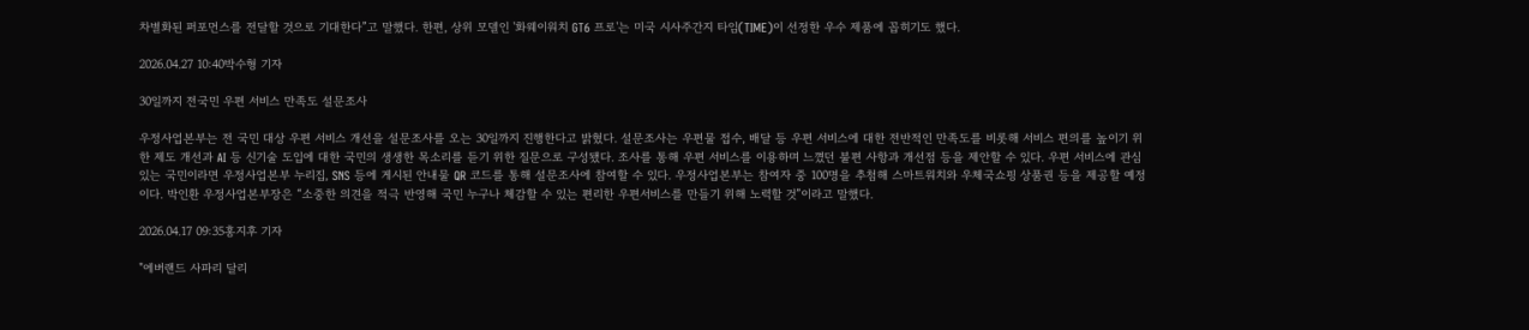차별화된 퍼포먼스를 전달할 것으로 기대한다”고 말했다. 한편, 상위 모델인 '화웨이워치 GT6 프로'는 미국 시사주간지 타임(TIME)이 선정한 우수 제품에 꼽히기도 했다.

2026.04.27 10:40박수형 기자

30일까지 전국민 우편 서비스 만족도 설문조사

우정사업본부는 전 국민 대상 우편 서비스 개선을 설문조사를 오는 30일까지 진행한다고 밝혔다. 설문조사는 우편물 접수, 배달 등 우편 서비스에 대한 전반적인 만족도를 비롯해 서비스 편의를 높이기 위한 제도 개선과 AI 등 신기술 도입에 대한 국민의 생생한 목소리를 듣기 위한 질문으로 구성됐다. 조사를 통해 우편 서비스를 이용하며 느꼈던 불편 사항과 개선점 등을 제안할 수 있다. 우편 서비스에 관심 있는 국민이라면 우정사업본부 누리집, SNS 등에 게시된 안내물 QR 코드를 통해 설문조사에 참여할 수 있다. 우정사업본부는 참여자 중 100명을 추첨해 스마트워치와 우체국쇼핑 상품권 등을 제공할 예정이다. 박인환 우정사업본부장은 “소중한 의견을 적극 반영해 국민 누구나 체감할 수 있는 편리한 우편서비스를 만들기 위해 노력할 것”이라고 말했다.

2026.04.17 09:35홍지후 기자

"에버랜드 사파리 달리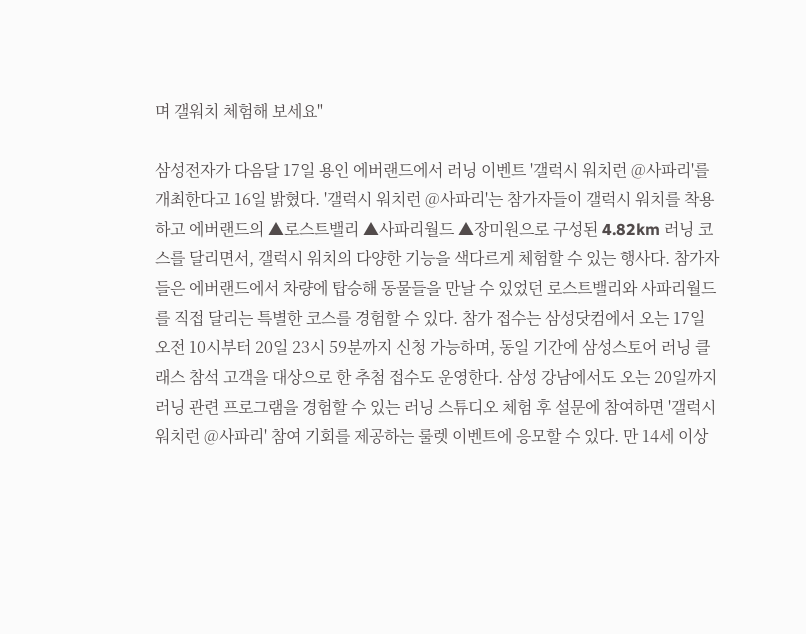며 갤워치 체험해 보세요"

삼성전자가 다음달 17일 용인 에버랜드에서 러닝 이벤트 '갤럭시 워치런 @사파리'를 개최한다고 16일 밝혔다. '갤럭시 워치런 @사파리'는 참가자들이 갤럭시 워치를 착용하고 에버랜드의 ▲로스트밸리 ▲사파리월드 ▲장미원으로 구성된 4.82km 러닝 코스를 달리면서, 갤럭시 워치의 다양한 기능을 색다르게 체험할 수 있는 행사다. 참가자들은 에버랜드에서 차량에 탑승해 동물들을 만날 수 있었던 로스트밸리와 사파리월드를 직접 달리는 특별한 코스를 경험할 수 있다. 참가 접수는 삼성닷컴에서 오는 17일 오전 10시부터 20일 23시 59분까지 신청 가능하며, 동일 기간에 삼성스토어 러닝 클래스 참석 고객을 대상으로 한 추첨 접수도 운영한다. 삼성 강남에서도 오는 20일까지 러닝 관련 프로그램을 경험할 수 있는 러닝 스튜디오 체험 후 설문에 참여하면 '갤럭시 워치런 @사파리' 참여 기회를 제공하는 룰렛 이벤트에 응모할 수 있다. 만 14세 이상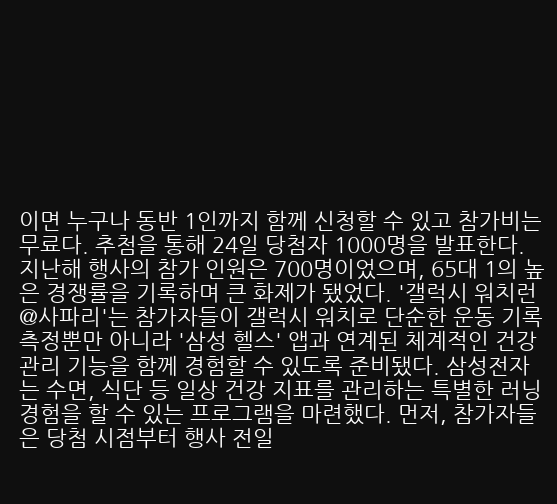이면 누구나 동반 1인까지 함께 신청할 수 있고 참가비는 무료다. 추첨을 통해 24일 당첨자 1000명을 발표한다. 지난해 행사의 참가 인원은 700명이었으며, 65대 1의 높은 경쟁률을 기록하며 큰 화제가 됐었다. '갤럭시 워치런 @사파리'는 참가자들이 갤럭시 워치로 단순한 운동 기록 측정뿐만 아니라 '삼성 헬스' 앱과 연계된 체계적인 건강 관리 기능을 함께 경험할 수 있도록 준비됐다. 삼성전자는 수면, 식단 등 일상 건강 지표를 관리하는 특별한 러닝 경험을 할 수 있는 프로그램을 마련했다. 먼저, 참가자들은 당첨 시점부터 행사 전일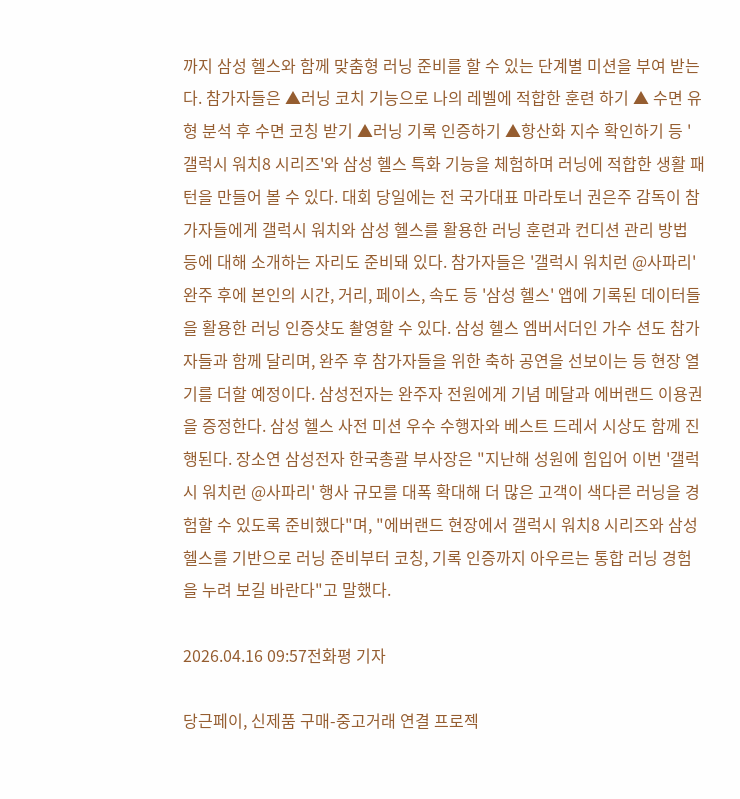까지 삼성 헬스와 함께 맞춤형 러닝 준비를 할 수 있는 단계별 미션을 부여 받는다. 참가자들은 ▲러닝 코치 기능으로 나의 레벨에 적합한 훈련 하기 ▲ 수면 유형 분석 후 수면 코칭 받기 ▲러닝 기록 인증하기 ▲항산화 지수 확인하기 등 '갤럭시 워치8 시리즈'와 삼성 헬스 특화 기능을 체험하며 러닝에 적합한 생활 패턴을 만들어 볼 수 있다. 대회 당일에는 전 국가대표 마라토너 권은주 감독이 참가자들에게 갤럭시 워치와 삼성 헬스를 활용한 러닝 훈련과 컨디션 관리 방법 등에 대해 소개하는 자리도 준비돼 있다. 참가자들은 '갤럭시 워치런 @사파리' 완주 후에 본인의 시간, 거리, 페이스, 속도 등 '삼성 헬스' 앱에 기록된 데이터들을 활용한 러닝 인증샷도 촬영할 수 있다. 삼성 헬스 엠버서더인 가수 션도 참가자들과 함께 달리며, 완주 후 참가자들을 위한 축하 공연을 선보이는 등 현장 열기를 더할 예정이다. 삼성전자는 완주자 전원에게 기념 메달과 에버랜드 이용권을 증정한다. 삼성 헬스 사전 미션 우수 수행자와 베스트 드레서 시상도 함께 진행된다. 장소연 삼성전자 한국총괄 부사장은 "지난해 성원에 힘입어 이번 '갤럭시 워치런 @사파리' 행사 규모를 대폭 확대해 더 많은 고객이 색다른 러닝을 경험할 수 있도록 준비했다"며, "에버랜드 현장에서 갤럭시 워치8 시리즈와 삼성 헬스를 기반으로 러닝 준비부터 코칭, 기록 인증까지 아우르는 통합 러닝 경험을 누려 보길 바란다"고 말했다.

2026.04.16 09:57전화평 기자

당근페이, 신제품 구매-중고거래 연결 프로젝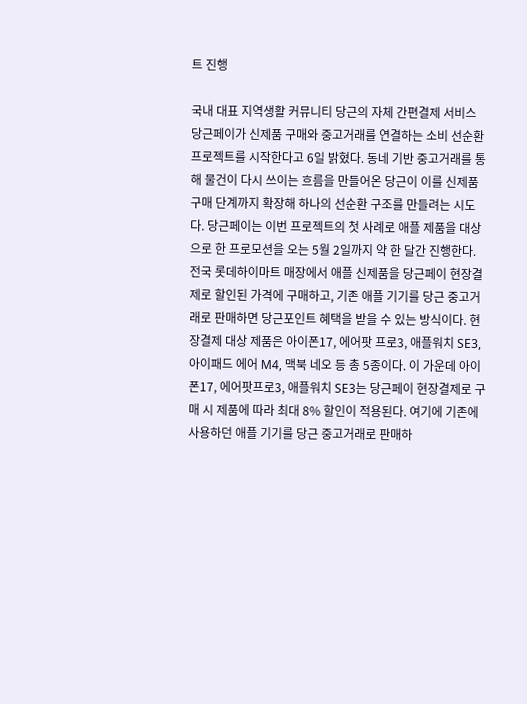트 진행

국내 대표 지역생활 커뮤니티 당근의 자체 간편결제 서비스 당근페이가 신제품 구매와 중고거래를 연결하는 소비 선순환 프로젝트를 시작한다고 6일 밝혔다. 동네 기반 중고거래를 통해 물건이 다시 쓰이는 흐름을 만들어온 당근이 이를 신제품 구매 단계까지 확장해 하나의 선순환 구조를 만들려는 시도다. 당근페이는 이번 프로젝트의 첫 사례로 애플 제품을 대상으로 한 프로모션을 오는 5월 2일까지 약 한 달간 진행한다. 전국 롯데하이마트 매장에서 애플 신제품을 당근페이 현장결제로 할인된 가격에 구매하고, 기존 애플 기기를 당근 중고거래로 판매하면 당근포인트 혜택을 받을 수 있는 방식이다. 현장결제 대상 제품은 아이폰17, 에어팟 프로3, 애플워치 SE3, 아이패드 에어 M4, 맥북 네오 등 총 5종이다. 이 가운데 아이폰17, 에어팟프로3, 애플워치 SE3는 당근페이 현장결제로 구매 시 제품에 따라 최대 8% 할인이 적용된다. 여기에 기존에 사용하던 애플 기기를 당근 중고거래로 판매하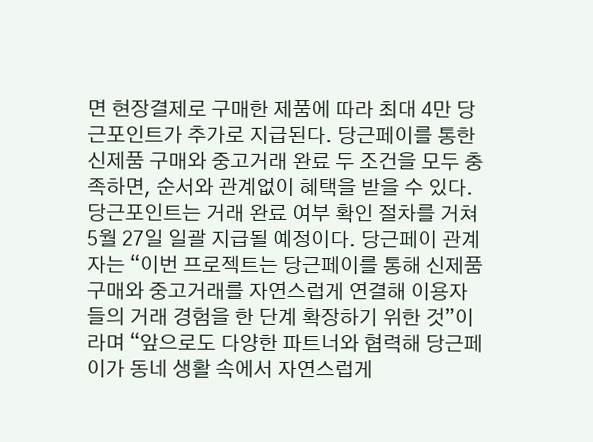면 현장결제로 구매한 제품에 따라 최대 4만 당근포인트가 추가로 지급된다. 당근페이를 통한 신제품 구매와 중고거래 완료 두 조건을 모두 충족하면, 순서와 관계없이 혜택을 받을 수 있다. 당근포인트는 거래 완료 여부 확인 절차를 거쳐 5월 27일 일괄 지급될 예정이다. 당근페이 관계자는 “이번 프로젝트는 당근페이를 통해 신제품 구매와 중고거래를 자연스럽게 연결해 이용자들의 거래 경험을 한 단계 확장하기 위한 것”이라며 “앞으로도 다양한 파트너와 협력해 당근페이가 동네 생활 속에서 자연스럽게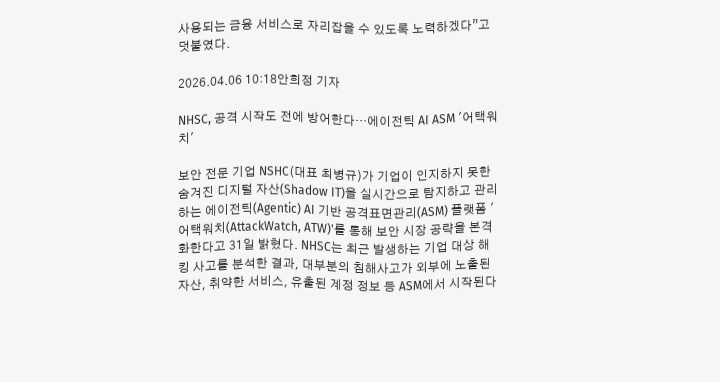사용되는 금융 서비스로 자리잡을 수 있도록 노력하겠다”고 덧붙였다.

2026.04.06 10:18안희정 기자

NHSC, 공격 시작도 전에 방어한다…에이전틱 AI ASM '어택워치'

보안 전문 기업 NSHC(대표 최병규)가 기업이 인지하지 못한 숨겨진 디지털 자산(Shadow IT)을 실시간으로 탐지하고 관리하는 에이전틱(Agentic) AI 기반 공격표면관리(ASM) 플랫폼 '어택워치(AttackWatch, ATW)'를 통해 보안 시장 공략을 본격화한다고 31일 밝혔다. NHSC는 최근 발생하는 기업 대상 해킹 사고를 분석한 결과, 대부분의 침해사고가 외부에 노출된 자산, 취약한 서비스, 유출된 계정 정보 등 ASM에서 시작된다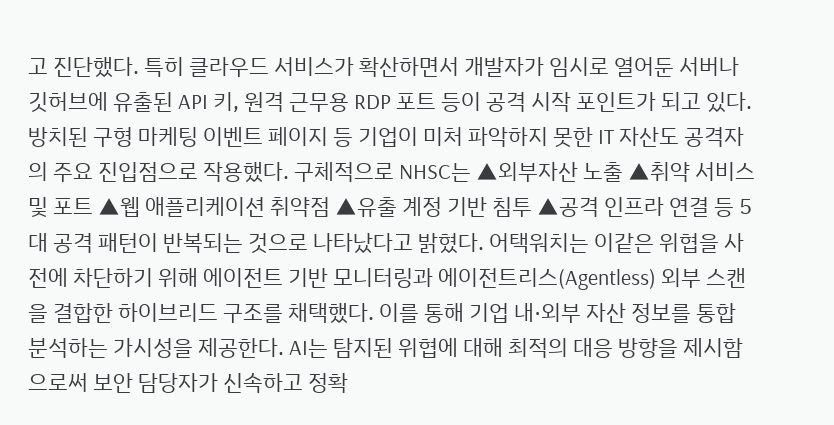고 진단했다. 특히 클라우드 서비스가 확산하면서 개발자가 임시로 열어둔 서버나 깃허브에 유출된 API 키, 원격 근무용 RDP 포트 등이 공격 시작 포인트가 되고 있다. 방치된 구형 마케팅 이벤트 페이지 등 기업이 미처 파악하지 못한 IT 자산도 공격자의 주요 진입점으로 작용했다. 구체적으로 NHSC는 ▲외부자산 노출 ▲취약 서비스 및 포트 ▲웹 애플리케이션 취약점 ▲유출 계정 기반 침투 ▲공격 인프라 연결 등 5대 공격 패턴이 반복되는 것으로 나타났다고 밝혔다. 어택워치는 이같은 위협을 사전에 차단하기 위해 에이전트 기반 모니터링과 에이전트리스(Agentless) 외부 스캔을 결합한 하이브리드 구조를 채택했다. 이를 통해 기업 내·외부 자산 정보를 통합 분석하는 가시성을 제공한다. AI는 탐지된 위협에 대해 최적의 대응 방향을 제시함으로써 보안 담당자가 신속하고 정확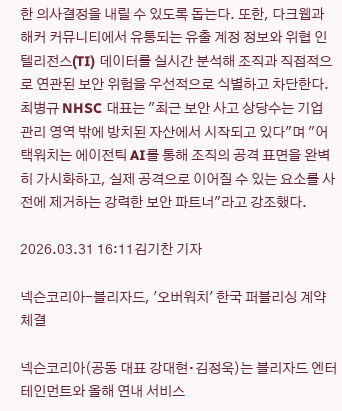한 의사결정을 내릴 수 있도록 돕는다. 또한, 다크웹과 해커 커뮤니티에서 유통되는 유출 계정 정보와 위협 인텔리전스(TI) 데이터를 실시간 분석해 조직과 직접적으로 연관된 보안 위험을 우선적으로 식별하고 차단한다. 최병규 NHSC 대표는 "최근 보안 사고 상당수는 기업 관리 영역 밖에 방치된 자산에서 시작되고 있다"며 "어택워치는 에이전틱 AI를 통해 조직의 공격 표면을 완벽히 가시화하고, 실제 공격으로 이어질 수 있는 요소를 사전에 제거하는 강력한 보안 파트너"라고 강조했다.

2026.03.31 16:11김기찬 기자

넥슨코리아-블리자드, '오버워치' 한국 퍼블리싱 계약 체결

넥슨코리아(공동 대표 강대현∙김정욱)는 블리자드 엔터테인먼트와 올해 연내 서비스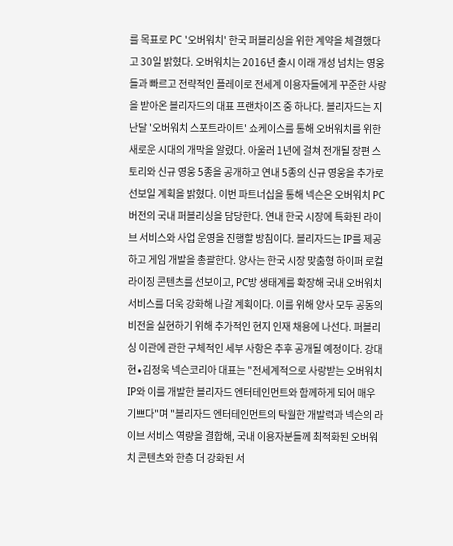를 목표로 PC '오버워치' 한국 퍼블리싱을 위한 계약을 체결했다고 30일 밝혔다. 오버워치는 2016년 출시 이래 개성 넘치는 영웅들과 빠르고 전략적인 플레이로 전세계 이용자들에게 꾸준한 사랑을 받아온 블리자드의 대표 프랜차이즈 중 하나다. 블리자드는 지난달 '오버워치 스포트라이트' 쇼케이스를 통해 오버워치를 위한 새로운 시대의 개막을 알렸다. 아울러 1년에 걸쳐 전개될 장편 스토리와 신규 영웅 5종을 공개하고 연내 5종의 신규 영웅을 추가로 선보일 계획을 밝혔다. 이번 파트너십을 통해 넥슨은 오버워치 PC 버전의 국내 퍼블리싱을 담당한다. 연내 한국 시장에 특화된 라이브 서비스와 사업 운영을 진행할 방침이다. 블리자드는 IP를 제공하고 게임 개발을 총괄한다. 양사는 한국 시장 맞춤형 하이퍼 로컬라이징 콘텐츠를 선보이고, PC방 생태계를 확장해 국내 오버워치 서비스를 더욱 강화해 나갈 계획이다. 이를 위해 양사 모두 공동의 비전을 실현하기 위해 추가적인 현지 인재 채용에 나선다. 퍼블리싱 이관에 관한 구체적인 세부 사항은 추후 공개될 예정이다. 강대현∙김정욱 넥슨코리아 대표는 "전세계적으로 사랑받는 오버워치 IP와 이를 개발한 블리자드 엔터테인먼트와 함께하게 되어 매우 기쁘다"며 "블리자드 엔터테인먼트의 탁월한 개발력과 넥슨의 라이브 서비스 역량을 결합해, 국내 이용자분들께 최적화된 오버워치 콘텐츠와 한층 더 강화된 서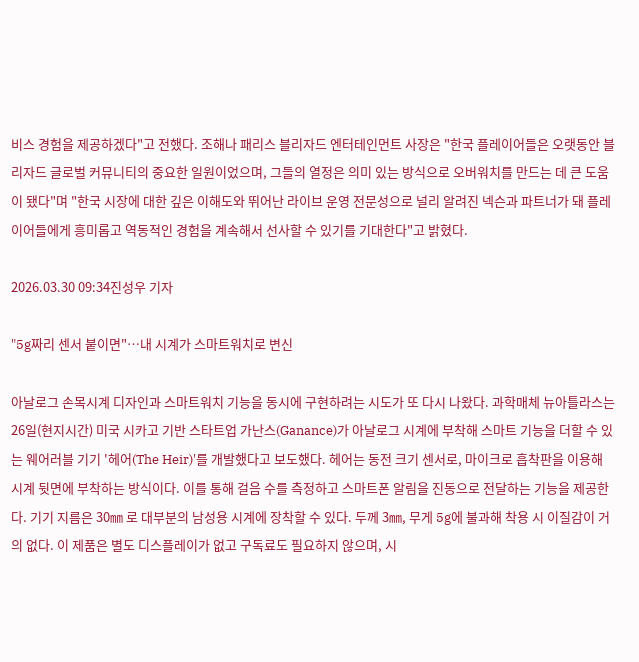비스 경험을 제공하겠다"고 전했다. 조해나 패리스 블리자드 엔터테인먼트 사장은 "한국 플레이어들은 오랫동안 블리자드 글로벌 커뮤니티의 중요한 일원이었으며, 그들의 열정은 의미 있는 방식으로 오버워치를 만드는 데 큰 도움이 됐다"며 "한국 시장에 대한 깊은 이해도와 뛰어난 라이브 운영 전문성으로 널리 알려진 넥슨과 파트너가 돼 플레이어들에게 흥미롭고 역동적인 경험을 계속해서 선사할 수 있기를 기대한다"고 밝혔다.

2026.03.30 09:34진성우 기자

"5g짜리 센서 붙이면"…내 시계가 스마트워치로 변신

아날로그 손목시계 디자인과 스마트워치 기능을 동시에 구현하려는 시도가 또 다시 나왔다. 과학매체 뉴아틀라스는 26일(현지시간) 미국 시카고 기반 스타트업 가난스(Ganance)가 아날로그 시계에 부착해 스마트 기능을 더할 수 있는 웨어러블 기기 '헤어(The Heir)'를 개발했다고 보도했다. 헤어는 동전 크기 센서로, 마이크로 흡착판을 이용해 시계 뒷면에 부착하는 방식이다. 이를 통해 걸음 수를 측정하고 스마트폰 알림을 진동으로 전달하는 기능을 제공한다. 기기 지름은 30㎜ 로 대부분의 남성용 시계에 장착할 수 있다. 두께 3㎜, 무게 5g에 불과해 착용 시 이질감이 거의 없다. 이 제품은 별도 디스플레이가 없고 구독료도 필요하지 않으며, 시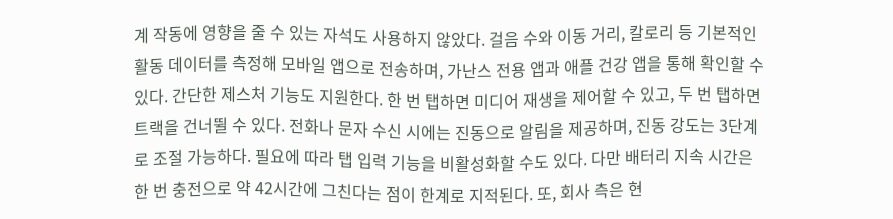계 작동에 영향을 줄 수 있는 자석도 사용하지 않았다. 걸음 수와 이동 거리, 칼로리 등 기본적인 활동 데이터를 측정해 모바일 앱으로 전송하며, 가난스 전용 앱과 애플 건강 앱을 통해 확인할 수 있다. 간단한 제스처 기능도 지원한다. 한 번 탭하면 미디어 재생을 제어할 수 있고, 두 번 탭하면 트랙을 건너뛸 수 있다. 전화나 문자 수신 시에는 진동으로 알림을 제공하며, 진동 강도는 3단계로 조절 가능하다. 필요에 따라 탭 입력 기능을 비활성화할 수도 있다. 다만 배터리 지속 시간은 한 번 충전으로 약 42시간에 그친다는 점이 한계로 지적된다. 또, 회사 측은 현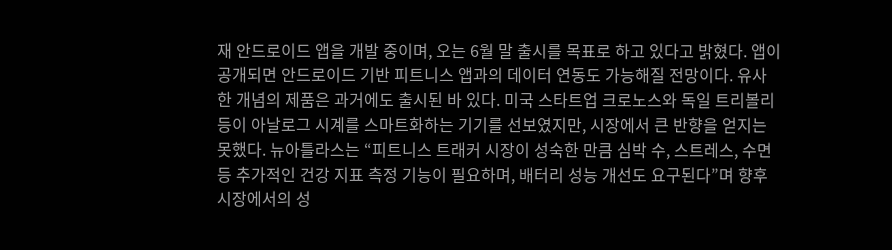재 안드로이드 앱을 개발 중이며, 오는 6월 말 출시를 목표로 하고 있다고 밝혔다. 앱이 공개되면 안드로이드 기반 피트니스 앱과의 데이터 연동도 가능해질 전망이다. 유사한 개념의 제품은 과거에도 출시된 바 있다. 미국 스타트업 크로노스와 독일 트리볼리 등이 아날로그 시계를 스마트화하는 기기를 선보였지만, 시장에서 큰 반향을 얻지는 못했다. 뉴아틀라스는 “피트니스 트래커 시장이 성숙한 만큼 심박 수, 스트레스, 수면 등 추가적인 건강 지표 측정 기능이 필요하며, 배터리 성능 개선도 요구된다”며 향후 시장에서의 성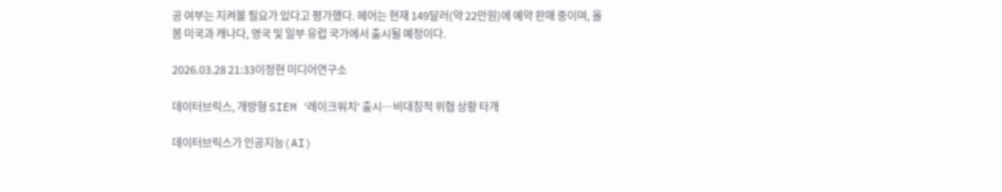공 여부는 지켜볼 필요가 있다고 평가했다. 헤어는 현재 149달러(약 22만원)에 예약 판매 중이며, 올 봄 미국과 캐나다, 영국 및 일부 유럽 국가에서 출시될 예정이다.

2026.03.28 21:33이정현 미디어연구소

데이터브릭스, 개방형 SIEM '레이크워치' 출시…비대칭적 위협 상황 타개

데이터브릭스가 인공지능(AI)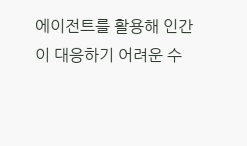에이전트를 활용해 인간이 대응하기 어려운 수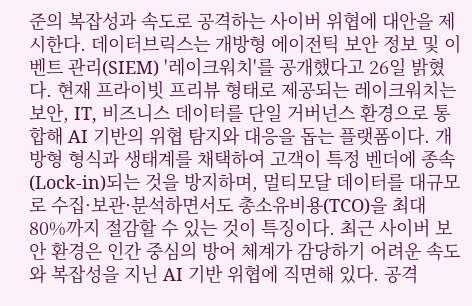준의 복잡성과 속도로 공격하는 사이버 위협에 대안을 제시한다. 데이터브릭스는 개방형 에이전틱 보안 정보 및 이벤트 관리(SIEM) '레이크워치'를 공개했다고 26일 밝혔다. 현재 프라이빗 프리뷰 형태로 제공되는 레이크워치는 보안, IT, 비즈니스 데이터를 단일 거버넌스 환경으로 통합해 AI 기반의 위협 탐지와 대응을 돕는 플랫폼이다. 개방형 형식과 생태계를 채택하여 고객이 특정 벤더에 종속(Lock-in)되는 것을 방지하며, 멀티모달 데이터를 대규모로 수집·보관·분석하면서도 총소유비용(TCO)을 최대 80%까지 절감할 수 있는 것이 특징이다. 최근 사이버 보안 환경은 인간 중심의 방어 체계가 감당하기 어려운 속도와 복잡성을 지닌 AI 기반 위협에 직면해 있다. 공격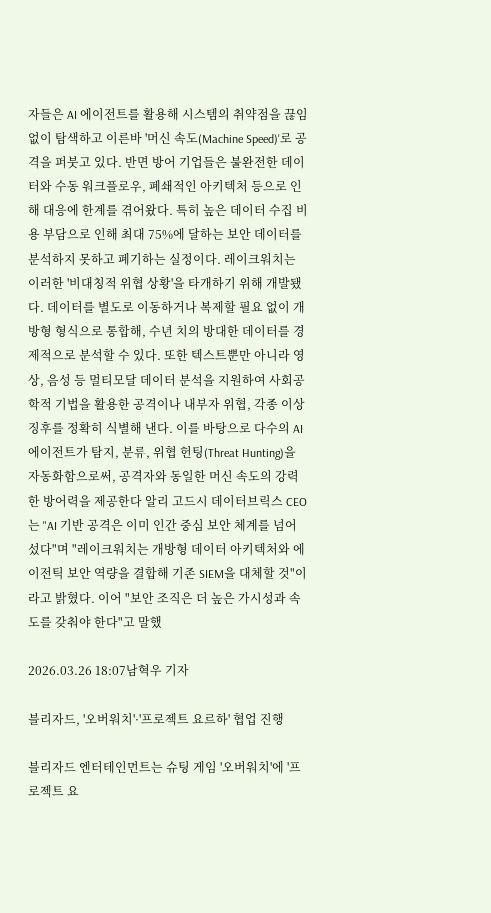자들은 AI 에이전트를 활용해 시스템의 취약점을 끊임없이 탐색하고 이른바 '머신 속도(Machine Speed)'로 공격을 퍼붓고 있다. 반면 방어 기업들은 불완전한 데이터와 수동 워크플로우, 폐쇄적인 아키텍처 등으로 인해 대응에 한계를 겪어왔다. 특히 높은 데이터 수집 비용 부담으로 인해 최대 75%에 달하는 보안 데이터를 분석하지 못하고 폐기하는 실정이다. 레이크워치는 이러한 '비대칭적 위협 상황'을 타개하기 위해 개발됐다. 데이터를 별도로 이동하거나 복제할 필요 없이 개방형 형식으로 통합해, 수년 치의 방대한 데이터를 경제적으로 분석할 수 있다. 또한 텍스트뿐만 아니라 영상, 음성 등 멀티모달 데이터 분석을 지원하여 사회공학적 기법을 활용한 공격이나 내부자 위협, 각종 이상 징후를 정확히 식별해 낸다. 이를 바탕으로 다수의 AI 에이전트가 탐지, 분류, 위협 헌팅(Threat Hunting)을 자동화함으로써, 공격자와 동일한 머신 속도의 강력한 방어력을 제공한다 알리 고드시 데이터브릭스 CEO는 "AI 기반 공격은 이미 인간 중심 보안 체계를 넘어섰다"며 "레이크워치는 개방형 데이터 아키텍처와 에이전틱 보안 역량을 결합해 기존 SIEM을 대체할 것"이라고 밝혔다. 이어 "보안 조직은 더 높은 가시성과 속도를 갖춰야 한다"고 말했

2026.03.26 18:07남혁우 기자

블리자드, '오버워치'·'프로젝트 요르하' 협업 진행

블리자드 엔터테인먼트는 슈팅 게임 '오버워치'에 '프로젝트 요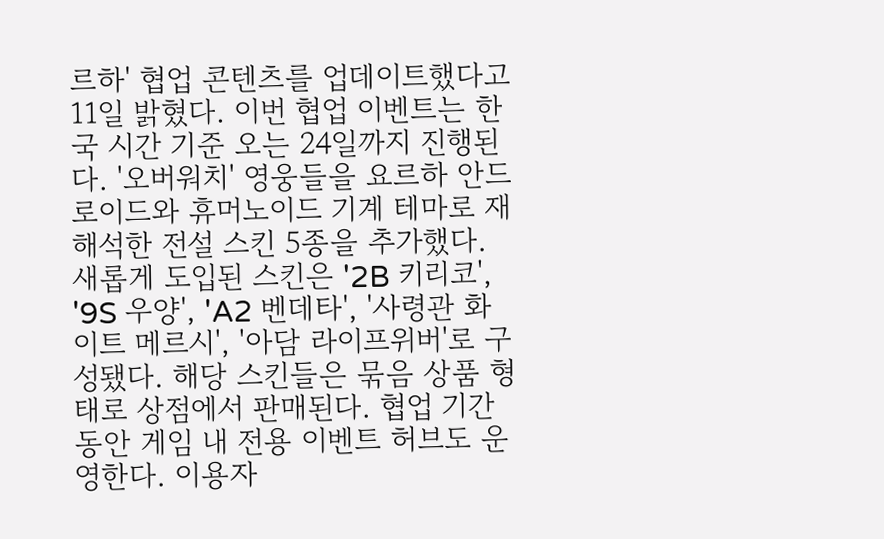르하' 협업 콘텐츠를 업데이트했다고 11일 밝혔다. 이번 협업 이벤트는 한국 시간 기준 오는 24일까지 진행된다. '오버워치' 영웅들을 요르하 안드로이드와 휴머노이드 기계 테마로 재해석한 전설 스킨 5종을 추가했다. 새롭게 도입된 스킨은 '2B 키리코', '9S 우양', 'A2 벤데타', '사령관 화이트 메르시', '아담 라이프위버'로 구성됐다. 해당 스킨들은 묶음 상품 형태로 상점에서 판매된다. 협업 기간 동안 게임 내 전용 이벤트 허브도 운영한다. 이용자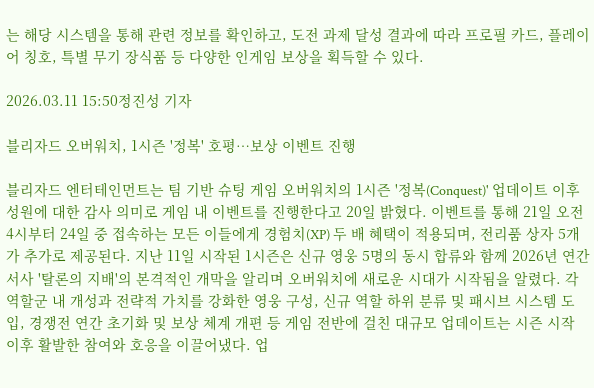는 해당 시스템을 통해 관련 정보를 확인하고, 도전 과제 달성 결과에 따라 프로필 카드, 플레이어 칭호, 특별 무기 장식품 등 다양한 인게임 보상을 획득할 수 있다.

2026.03.11 15:50정진성 기자

블리자드 오버워치, 1시즌 '정복' 호평…보상 이벤트 진행

블리자드 엔터테인먼트는 팀 기반 슈팅 게임 오버워치의 1시즌 '정복(Conquest)' 업데이트 이후 성원에 대한 감사 의미로 게임 내 이벤트를 진행한다고 20일 밝혔다. 이벤트를 통해 21일 오전 4시부터 24일 중 접속하는 모든 이들에게 경험치(XP) 두 배 혜택이 적용되며, 전리품 상자 5개가 추가로 제공된다. 지난 11일 시작된 1시즌은 신규 영웅 5명의 동시 합류와 함께 2026년 연간 서사 '탈론의 지배'의 본격적인 개막을 알리며 오버워치에 새로운 시대가 시작됨을 알렸다. 각 역할군 내 개성과 전략적 가치를 강화한 영웅 구성, 신규 역할 하위 분류 및 패시브 시스템 도입, 경쟁전 연간 초기화 및 보상 체계 개편 등 게임 전반에 걸친 대규모 업데이트는 시즌 시작 이후 활발한 참여와 호응을 이끌어냈다. 업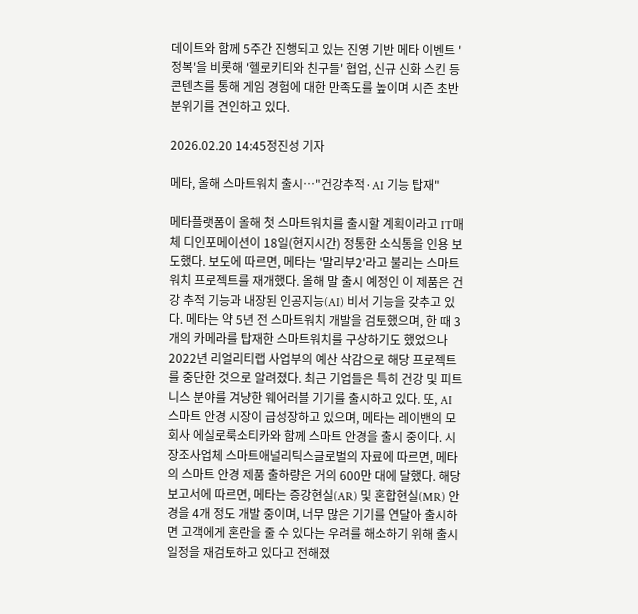데이트와 함께 5주간 진행되고 있는 진영 기반 메타 이벤트 '정복'을 비롯해 '헬로키티와 친구들' 협업, 신규 신화 스킨 등 콘텐츠를 통해 게임 경험에 대한 만족도를 높이며 시즌 초반 분위기를 견인하고 있다.

2026.02.20 14:45정진성 기자

메타, 올해 스마트워치 출시…"건강추적·AI 기능 탑재"

메타플랫폼이 올해 첫 스마트워치를 출시할 계획이라고 IT매체 디인포메이션이 18일(현지시간) 정통한 소식통을 인용 보도했다. 보도에 따르면, 메타는 '말리부2'라고 불리는 스마트워치 프로젝트를 재개했다. 올해 말 출시 예정인 이 제품은 건강 추적 기능과 내장된 인공지능(AI) 비서 기능을 갖추고 있다. 메타는 약 5년 전 스마트워치 개발을 검토했으며, 한 때 3개의 카메라를 탑재한 스마트워치를 구상하기도 했었으나 2022년 리얼리티랩 사업부의 예산 삭감으로 해당 프로젝트를 중단한 것으로 알려졌다. 최근 기업들은 특히 건강 및 피트니스 분야를 겨냥한 웨어러블 기기를 출시하고 있다. 또, AI 스마트 안경 시장이 급성장하고 있으며, 메타는 레이밴의 모회사 에실로룩소티카와 함께 스마트 안경을 출시 중이다. 시장조사업체 스마트애널리틱스글로벌의 자료에 따르면, 메타의 스마트 안경 제품 출하량은 거의 600만 대에 달했다. 해당 보고서에 따르면, 메타는 증강현실(AR) 및 혼합현실(MR) 안경을 4개 정도 개발 중이며, 너무 많은 기기를 연달아 출시하면 고객에게 혼란을 줄 수 있다는 우려를 해소하기 위해 출시 일정을 재검토하고 있다고 전해졌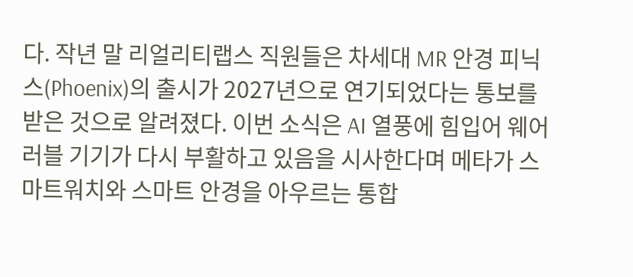다. 작년 말 리얼리티랩스 직원들은 차세대 MR 안경 피닉스(Phoenix)의 출시가 2027년으로 연기되었다는 통보를 받은 것으로 알려졌다. 이번 소식은 AI 열풍에 힘입어 웨어러블 기기가 다시 부활하고 있음을 시사한다며 메타가 스마트워치와 스마트 안경을 아우르는 통합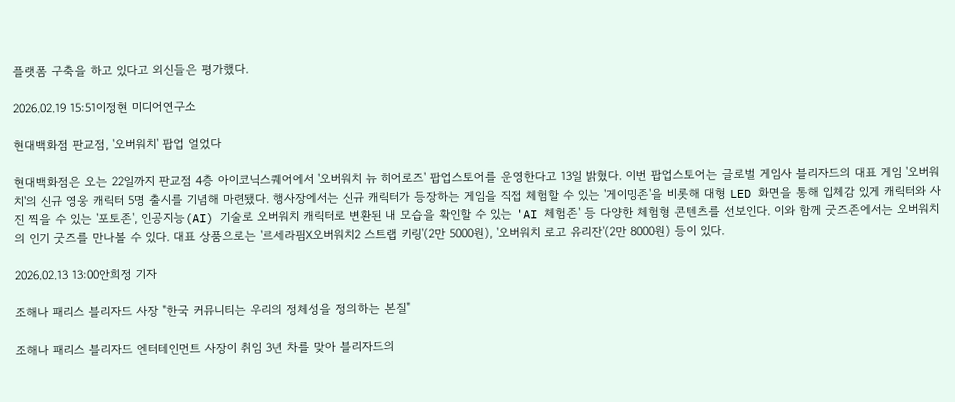플랫폼 구축을 하고 있다고 외신들은 평가했다.

2026.02.19 15:51이정현 미디어연구소

현대백화점 판교점, '오버워치' 팝업 얼었다

현대백화점은 오는 22일까지 판교점 4층 아이코닉스퀘어에서 '오버워치 뉴 히어로즈' 팝업스토어를 운영한다고 13일 밝혔다. 이번 팝업스토어는 글로벌 게임사 블리자드의 대표 게임 '오버워치'의 신규 영웅 캐릭터 5명 출시를 기념해 마련됐다. 행사장에서는 신규 캐릭터가 등장하는 게임을 직접 체험할 수 있는 '게이밍존'을 비롯해 대형 LED 화면을 통해 입체감 있게 캐릭터와 사진 찍을 수 있는 '포토존', 인공지능(AI) 기술로 오버워치 캐릭터로 변환된 내 모습을 확인할 수 있는 'AI 체험존' 등 다양한 체험형 콘텐츠를 선보인다. 이와 함께 굿즈존에서는 오버워치의 인기 굿즈를 만나볼 수 있다. 대표 상품으로는 '르세라핌Ⅹ오버워치2 스트랩 키링'(2만 5000원), '오버워치 로고 유리잔'(2만 8000원) 등이 있다.

2026.02.13 13:00안희정 기자

조해나 패리스 블리자드 사장 "한국 커뮤니티는 우리의 정체성을 정의하는 본질"

조해나 패리스 블리자드 엔터테인먼트 사장이 취임 3년 차를 맞아 블리자드의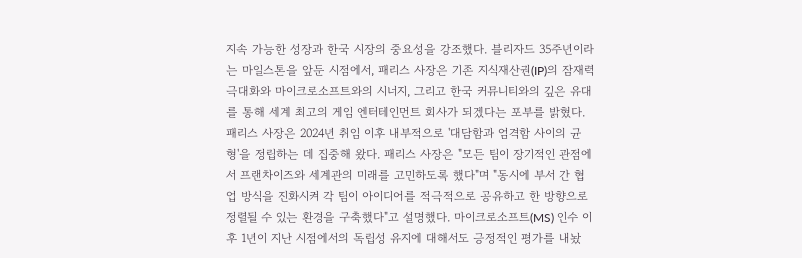지속 가능한 성장과 한국 시장의 중요성을 강조했다. 블리자드 35주년이라는 마일스톤을 앞둔 시점에서, 패리스 사장은 기존 지식재산권(IP)의 잠재력 극대화와 마이크로소프트와의 시너지, 그리고 한국 커뮤니티와의 깊은 유대를 통해 세계 최고의 게임 엔터테인먼트 회사가 되겠다는 포부를 밝혔다. 패리스 사장은 2024년 취임 이후 내부적으로 '대담함과 엄격함 사이의 균형'을 정립하는 데 집중해 왔다. 패리스 사장은 "모든 팀이 장기적인 관점에서 프랜차이즈와 세계관의 미래를 고민하도록 했다"며 "동시에 부서 간 협업 방식을 진화시켜 각 팀이 아이디어를 적극적으로 공유하고 한 방향으로 정렬될 수 있는 환경을 구축했다"고 설명했다. 마이크로소프트(MS) 인수 이후 1년이 지난 시점에서의 독립성 유지에 대해서도 긍정적인 평가를 내놨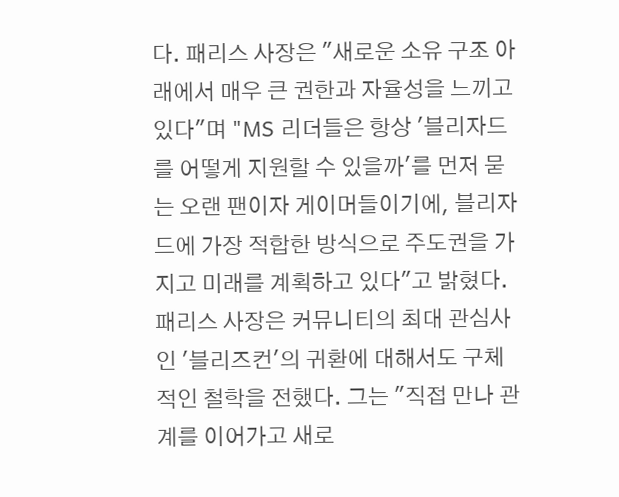다. 패리스 사장은 "새로운 소유 구조 아래에서 매우 큰 권한과 자율성을 느끼고 있다"며 "MS 리더들은 항상 '블리자드를 어떻게 지원할 수 있을까'를 먼저 묻는 오랜 팬이자 게이머들이기에, 블리자드에 가장 적합한 방식으로 주도권을 가지고 미래를 계획하고 있다"고 밝혔다. 패리스 사장은 커뮤니티의 최대 관심사인 '블리즈컨'의 귀환에 대해서도 구체적인 철학을 전했다. 그는 "직접 만나 관계를 이어가고 새로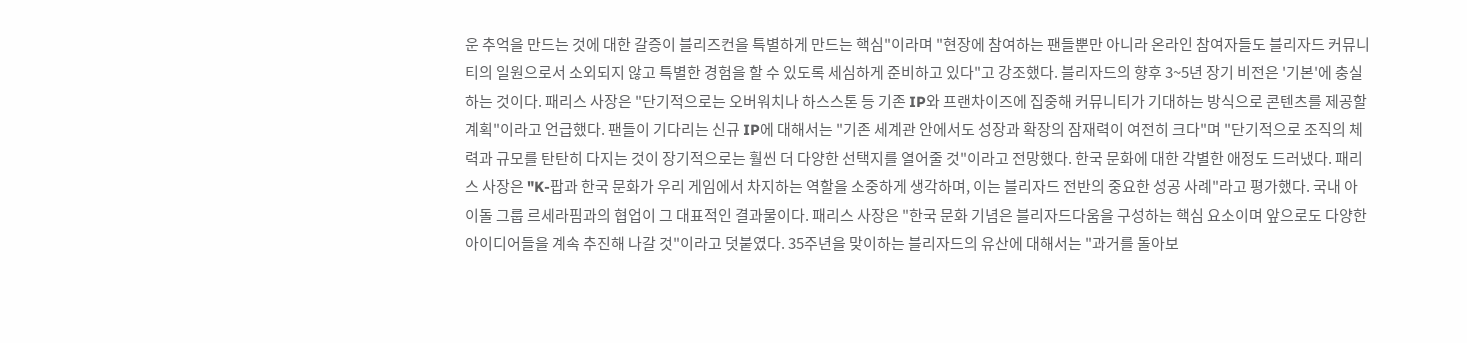운 추억을 만드는 것에 대한 갈증이 블리즈컨을 특별하게 만드는 핵심"이라며 "현장에 참여하는 팬들뿐만 아니라 온라인 참여자들도 블리자드 커뮤니티의 일원으로서 소외되지 않고 특별한 경험을 할 수 있도록 세심하게 준비하고 있다"고 강조했다. 블리자드의 향후 3~5년 장기 비전은 '기본'에 충실하는 것이다. 패리스 사장은 "단기적으로는 오버워치나 하스스톤 등 기존 IP와 프랜차이즈에 집중해 커뮤니티가 기대하는 방식으로 콘텐츠를 제공할 계획"이라고 언급했다. 팬들이 기다리는 신규 IP에 대해서는 "기존 세계관 안에서도 성장과 확장의 잠재력이 여전히 크다"며 "단기적으로 조직의 체력과 규모를 탄탄히 다지는 것이 장기적으로는 훨씬 더 다양한 선택지를 열어줄 것"이라고 전망했다. 한국 문화에 대한 각별한 애정도 드러냈다. 패리스 사장은 "K-팝과 한국 문화가 우리 게임에서 차지하는 역할을 소중하게 생각하며, 이는 블리자드 전반의 중요한 성공 사례"라고 평가했다. 국내 아이돌 그룹 르세라핌과의 협업이 그 대표적인 결과물이다. 패리스 사장은 "한국 문화 기념은 블리자드다움을 구성하는 핵심 요소이며 앞으로도 다양한 아이디어들을 계속 추진해 나갈 것"이라고 덧붙였다. 35주년을 맞이하는 블리자드의 유산에 대해서는 "과거를 돌아보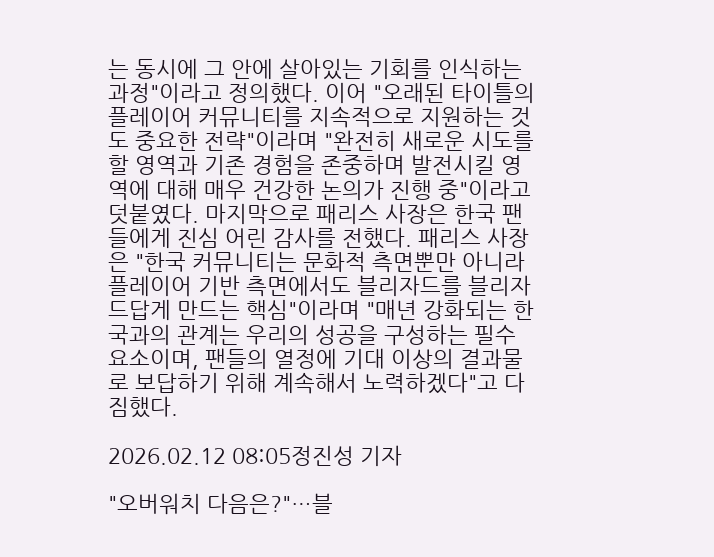는 동시에 그 안에 살아있는 기회를 인식하는 과정"이라고 정의했다. 이어 "오래된 타이틀의 플레이어 커뮤니티를 지속적으로 지원하는 것도 중요한 전략"이라며 "완전히 새로운 시도를 할 영역과 기존 경험을 존중하며 발전시킬 영역에 대해 매우 건강한 논의가 진행 중"이라고 덧붙였다. 마지막으로 패리스 사장은 한국 팬들에게 진심 어린 감사를 전했다. 패리스 사장은 "한국 커뮤니티는 문화적 측면뿐만 아니라 플레이어 기반 측면에서도 블리자드를 블리자드답게 만드는 핵심"이라며 "매년 강화되는 한국과의 관계는 우리의 성공을 구성하는 필수 요소이며, 팬들의 열정에 기대 이상의 결과물로 보답하기 위해 계속해서 노력하겠다"고 다짐했다.

2026.02.12 08:05정진성 기자

"오버워치 다음은?"…블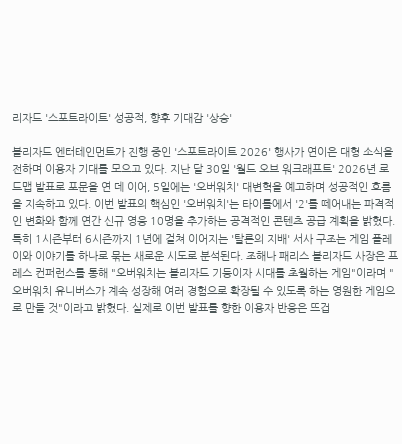리자드 '스포트라이트' 성공적, 향후 기대감 '상승'

블리자드 엔터테인먼트가 진행 중인 '스포트라이트 2026' 행사가 연이은 대형 소식을 전하며 이용자 기대를 모으고 있다. 지난 달 30일 '월드 오브 워크래프트' 2026년 로드맵 발표로 포문을 연 데 이어, 5일에는 '오버워치' 대변혁을 예고하며 성공적인 흐름을 지속하고 있다. 이번 발표의 핵심인 '오버워치'는 타이틀에서 '2'를 떼어내는 파격적인 변화와 함께 연간 신규 영웅 10명을 추가하는 공격적인 콘텐츠 공급 계획을 밝혔다. 특히 1시즌부터 6시즌까지 1년에 걸쳐 이어지는 '탈론의 지배' 서사 구조는 게임 플레이와 이야기를 하나로 묶는 새로운 시도로 분석된다. 조해나 패리스 블리자드 사장은 프레스 컨퍼런스를 통해 "오버워치는 블리자드 기둥이자 시대를 초월하는 게임"이라며 "오버워치 유니버스가 계속 성장해 여러 경험으로 확장될 수 있도록 하는 영원한 게임으로 만들 것"이라고 밝혔다. 실제로 이번 발표를 향한 이용자 반응은 뜨겁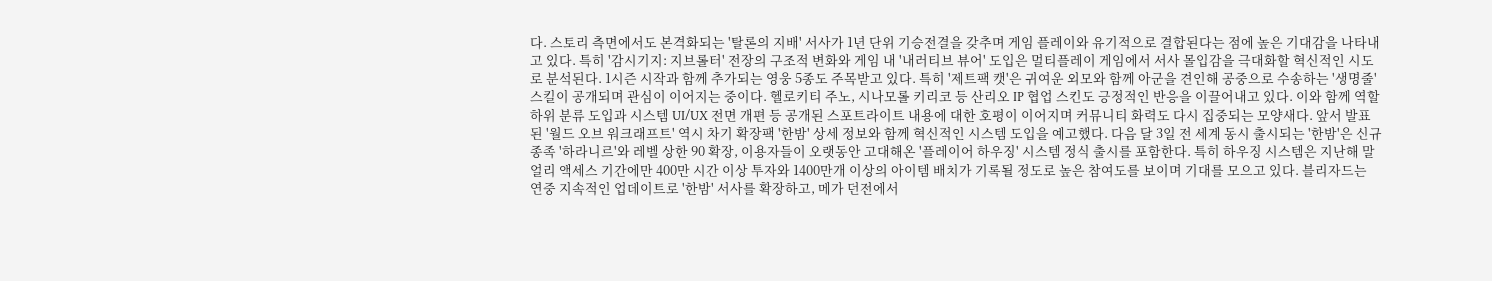다. 스토리 측면에서도 본격화되는 '탈론의 지배' 서사가 1년 단위 기승전결을 갖추며 게임 플레이와 유기적으로 결합된다는 점에 높은 기대감을 나타내고 있다. 특히 '감시기지: 지브롤터' 전장의 구조적 변화와 게임 내 '내러티브 뷰어' 도입은 멀티플레이 게임에서 서사 몰입감을 극대화할 혁신적인 시도로 분석된다. 1시즌 시작과 함께 추가되는 영웅 5종도 주목받고 있다. 특히 '제트팩 캣'은 귀여운 외모와 함께 아군을 견인해 공중으로 수송하는 '생명줄' 스킬이 공개되며 관심이 이어지는 중이다. 헬로키티 주노, 시나모롤 키리코 등 산리오 IP 협업 스킨도 긍정적인 반응을 이끌어내고 있다. 이와 함께 역할 하위 분류 도입과 시스템 UI/UX 전면 개편 등 공개된 스포트라이트 내용에 대한 호평이 이어지며 커뮤니티 화력도 다시 집중되는 모양새다. 앞서 발표된 '월드 오브 워크래프트' 역시 차기 확장팩 '한밤' 상세 정보와 함께 혁신적인 시스템 도입을 예고했다. 다음 달 3일 전 세계 동시 출시되는 '한밤'은 신규 종족 '하라니르'와 레벨 상한 90 확장, 이용자들이 오랫동안 고대해온 '플레이어 하우징' 시스템 정식 출시를 포함한다. 특히 하우징 시스템은 지난해 말 얼리 액세스 기간에만 400만 시간 이상 투자와 1400만개 이상의 아이템 배치가 기록될 정도로 높은 참여도를 보이며 기대를 모으고 있다. 블리자드는 연중 지속적인 업데이트로 '한밤' 서사를 확장하고, 메가 던전에서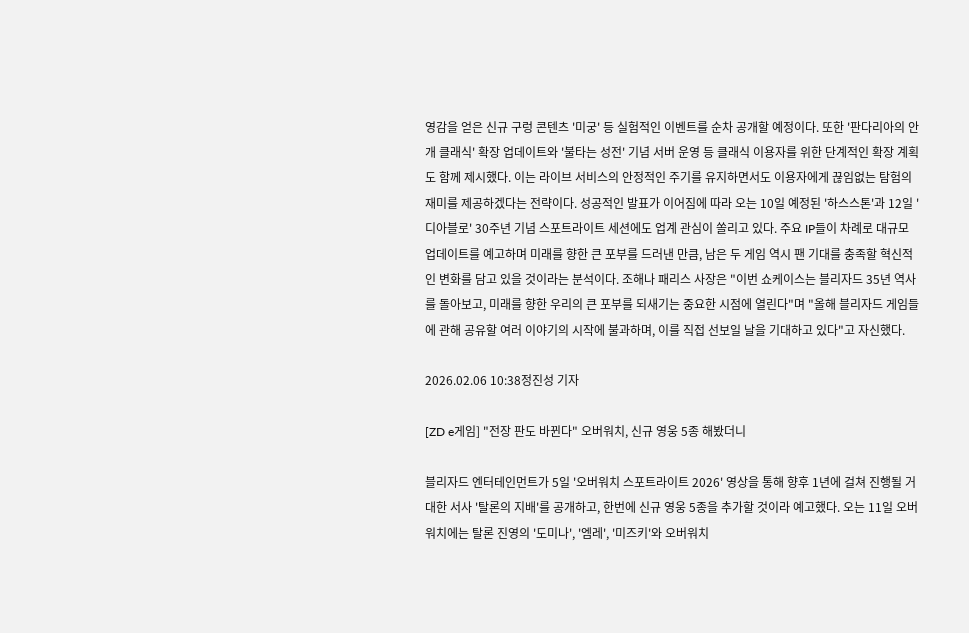영감을 얻은 신규 구렁 콘텐츠 '미궁' 등 실험적인 이벤트를 순차 공개할 예정이다. 또한 '판다리아의 안개 클래식' 확장 업데이트와 '불타는 성전' 기념 서버 운영 등 클래식 이용자를 위한 단계적인 확장 계획도 함께 제시했다. 이는 라이브 서비스의 안정적인 주기를 유지하면서도 이용자에게 끊임없는 탐험의 재미를 제공하겠다는 전략이다. 성공적인 발표가 이어짐에 따라 오는 10일 예정된 '하스스톤'과 12일 '디아블로' 30주년 기념 스포트라이트 세션에도 업계 관심이 쏠리고 있다. 주요 IP들이 차례로 대규모 업데이트를 예고하며 미래를 향한 큰 포부를 드러낸 만큼, 남은 두 게임 역시 팬 기대를 충족할 혁신적인 변화를 담고 있을 것이라는 분석이다. 조해나 패리스 사장은 "이번 쇼케이스는 블리자드 35년 역사를 돌아보고, 미래를 향한 우리의 큰 포부를 되새기는 중요한 시점에 열린다"며 "올해 블리자드 게임들에 관해 공유할 여러 이야기의 시작에 불과하며, 이를 직접 선보일 날을 기대하고 있다"고 자신했다.

2026.02.06 10:38정진성 기자

[ZD e게임] "전장 판도 바뀐다" 오버워치, 신규 영웅 5종 해봤더니

블리자드 엔터테인먼트가 5일 '오버워치 스포트라이트 2026' 영상을 통해 향후 1년에 걸쳐 진행될 거대한 서사 '탈론의 지배'를 공개하고, 한번에 신규 영웅 5종을 추가할 것이라 예고했다. 오는 11일 오버워치에는 탈론 진영의 '도미나', '엠레', '미즈키'와 오버워치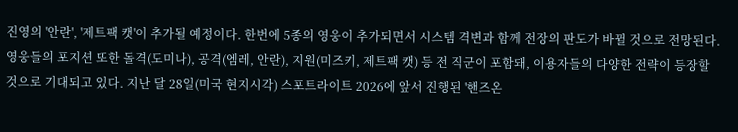진영의 '안란', '제트팩 캣'이 추가될 예정이다. 한번에 5종의 영웅이 추가되면서 시스템 격변과 함께 전장의 판도가 바뀔 것으로 전망된다. 영웅들의 포지션 또한 돌격(도미나), 공격(엠레, 안란), 지원(미즈키, 제트팩 캣) 등 전 직군이 포함돼, 이용자들의 다양한 전략이 등장할 것으로 기대되고 있다. 지난 달 28일(미국 현지시각) 스포트라이트 2026에 앞서 진행된 '핸즈온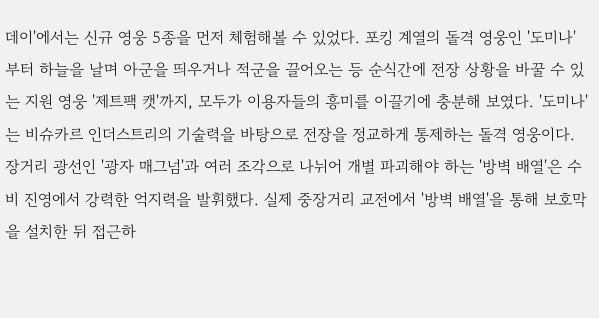데이'에서는 신규 영웅 5종을 먼저 체험해볼 수 있었다. 포킹 계열의 돌격 영웅인 '도미나'부터 하늘을 날며 아군을 띄우거나 적군을 끌어오는 등 순식간에 전장 상황을 바꿀 수 있는 지원 영웅 '제트팩 캣'까지, 모두가 이용자들의 흥미를 이끌기에 충분해 보였다. '도미나'는 비슈카르 인더스트리의 기술력을 바탕으로 전장을 정교하게 통제하는 돌격 영웅이다. 장거리 광선인 '광자 매그넘'과 여러 조각으로 나뉘어 개별 파괴해야 하는 '방벽 배열'은 수비 진영에서 강력한 억지력을 발휘했다. 실제 중장거리 교전에서 '방벽 배열'을 통해 보호막을 설치한 뒤 접근하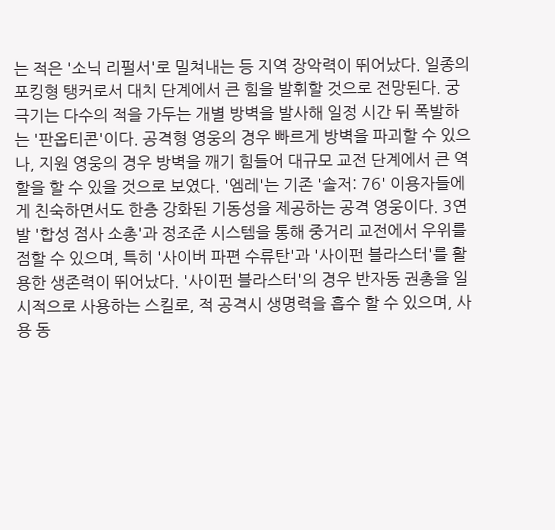는 적은 '소닉 리펄서'로 밀쳐내는 등 지역 장악력이 뛰어났다. 일종의 포킹형 탱커로서 대치 단계에서 큰 힘을 발휘할 것으로 전망된다. 궁극기는 다수의 적을 가두는 개별 방벽을 발사해 일정 시간 뒤 폭발하는 '판옵티콘'이다. 공격형 영웅의 경우 빠르게 방벽을 파괴할 수 있으나, 지원 영웅의 경우 방벽을 깨기 힘들어 대규모 교전 단계에서 큰 역할을 할 수 있을 것으로 보였다. '엠레'는 기존 '솔저: 76' 이용자들에게 친숙하면서도 한층 강화된 기동성을 제공하는 공격 영웅이다. 3연발 '합성 점사 소총'과 정조준 시스템을 통해 중거리 교전에서 우위를 점할 수 있으며, 특히 '사이버 파편 수류탄'과 '사이펀 블라스터'를 활용한 생존력이 뛰어났다. '사이펀 블라스터'의 경우 반자동 권총을 일시적으로 사용하는 스킬로, 적 공격시 생명력을 흡수 할 수 있으며, 사용 동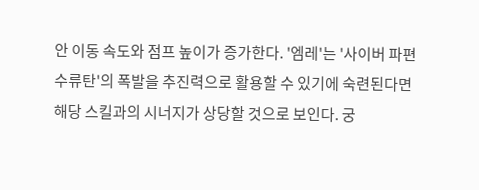안 이동 속도와 점프 높이가 증가한다. '엠레'는 '사이버 파편 수류탄'의 폭발을 추진력으로 활용할 수 있기에 숙련된다면 해당 스킬과의 시너지가 상당할 것으로 보인다. 궁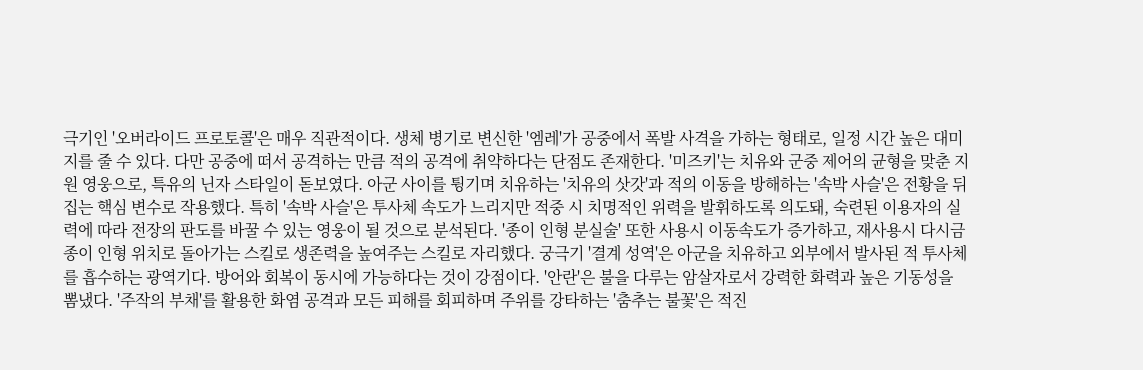극기인 '오버라이드 프로토콜'은 매우 직관적이다. 생체 병기로 변신한 '엠레'가 공중에서 폭발 사격을 가하는 형태로, 일정 시간 높은 대미지를 줄 수 있다. 다만 공중에 떠서 공격하는 만큼 적의 공격에 취약하다는 단점도 존재한다. '미즈키'는 치유와 군중 제어의 균형을 맞춘 지원 영웅으로, 특유의 닌자 스타일이 돋보였다. 아군 사이를 튕기며 치유하는 '치유의 삿갓'과 적의 이동을 방해하는 '속박 사슬'은 전황을 뒤집는 핵심 변수로 작용했다. 특히 '속박 사슬'은 투사체 속도가 느리지만 적중 시 치명적인 위력을 발휘하도록 의도돼, 숙련된 이용자의 실력에 따라 전장의 판도를 바꿀 수 있는 영웅이 될 것으로 분석된다. '종이 인형 분실술' 또한 사용시 이동속도가 증가하고, 재사용시 다시금 종이 인형 위치로 돌아가는 스킬로 생존력을 높여주는 스킬로 자리했다. 궁극기 '결계 성역'은 아군을 치유하고 외부에서 발사된 적 투사체를 흡수하는 광역기다. 방어와 회복이 동시에 가능하다는 것이 강점이다. '안란'은 불을 다루는 암살자로서 강력한 화력과 높은 기동성을 뽐냈다. '주작의 부채'를 활용한 화염 공격과 모든 피해를 회피하며 주위를 강타하는 '춤추는 불꽃'은 적진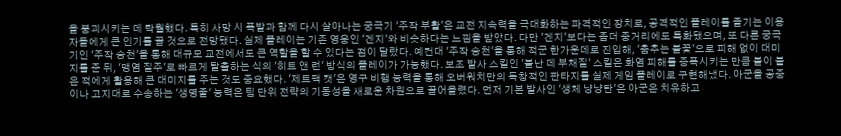을 붕괴시키는 데 탁월했다. 특히 사망 시 폭발과 함께 다시 살아나는 궁극기 '주작 부활'은 교전 지속력을 극대화하는 파격적인 장치로, 공격적인 플레이를 즐기는 이용자들에게 큰 인기를 끌 것으로 전망됐다. 실제 플레이는 기존 영웅인 '겐지'와 비슷하다는 느낌을 받았다. 다만 '겐지'보다는 좀더 중거리에도 특화됐으며, 또 다른 궁극기인 '주작 승천'을 통해 대규모 교전에서도 큰 역할을 할 수 있다는 점이 달랐다. 예컨대 '주작 승천'을 통해 적군 한가운데로 진입해, '춤추는 불꽃'으로 피해 없이 대미지를 준 뒤, '맹염 질주'로 빠르게 탈출하는 식의 '히트 앤 런' 방식의 플레이가 가능했다. 보조 발사 스킬인 '불난 데 부채질' 스킬은 화염 피해를 증폭시키는 만큼 불이 붙은 적에게 활용해 큰 대미지를 주는 것도 중요했다. '제트팩 캣'은 영구 비행 능력을 통해 오버워치만의 독창적인 판타지를 실제 게임 플레이로 구현해냈다. 아군을 공중이나 고지대로 수송하는 '생명줄' 능력은 팀 단위 전략의 기동성을 새로운 차원으로 끌어올렸다. 먼저 기본 발사인 '생체 냥냥탄'은 아군은 치유하고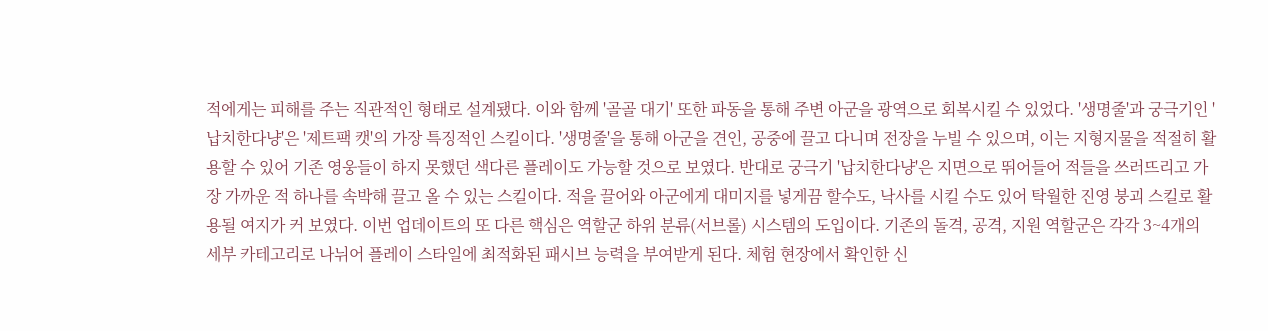적에게는 피해를 주는 직관적인 형태로 설계됐다. 이와 함께 '골골 대기' 또한 파동을 통해 주변 아군을 광역으로 회복시킬 수 있었다. '생명줄'과 궁극기인 '납치한다냥'은 '제트팩 캣'의 가장 특징적인 스킬이다. '생명줄'을 통해 아군을 견인, 공중에 끌고 다니며 전장을 누빌 수 있으며, 이는 지형지물을 적절히 활용할 수 있어 기존 영웅들이 하지 못했던 색다른 플레이도 가능할 것으로 보였다. 반대로 궁극기 '납치한다냥'은 지면으로 뛰어들어 적들을 쓰러뜨리고 가장 가까운 적 하나를 속박해 끌고 올 수 있는 스킬이다. 적을 끌어와 아군에게 대미지를 넣게끔 할수도, 낙사를 시킬 수도 있어 탁월한 진영 붕괴 스킬로 활용될 여지가 커 보였다. 이번 업데이트의 또 다른 핵심은 역할군 하위 분류(서브롤) 시스템의 도입이다. 기존의 돌격, 공격, 지원 역할군은 각각 3~4개의 세부 카테고리로 나뉘어 플레이 스타일에 최적화된 패시브 능력을 부여받게 된다. 체험 현장에서 확인한 신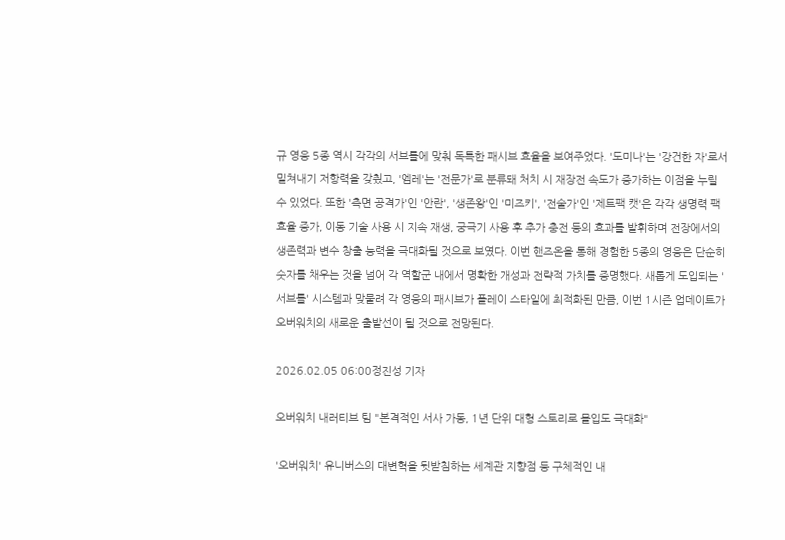규 영웅 5종 역시 각각의 서브롤에 맞춰 독특한 패시브 효율을 보여주었다. '도미나'는 '강건한 자'로서 밀쳐내기 저항력을 갖췄고, '엠레'는 '전문가'로 분류돼 처치 시 재장전 속도가 증가하는 이점을 누릴 수 있었다. 또한 '측면 공격가'인 '안란', '생존왕'인 '미즈키', '전술가'인 '제트팩 캣'은 각각 생명력 팩 효율 증가, 이동 기술 사용 시 지속 재생, 궁극기 사용 후 추가 충전 등의 효과를 발휘하며 전장에서의 생존력과 변수 창출 능력을 극대화될 것으로 보였다. 이번 핸즈온을 통해 경험한 5종의 영웅은 단순히 숫자를 채우는 것을 넘어 각 역할군 내에서 명확한 개성과 전략적 가치를 증명했다. 새롭게 도입되는 '서브롤' 시스템과 맞물려 각 영웅의 패시브가 플레이 스타일에 최적화된 만큼, 이번 1시즌 업데이트가 오버워치의 새로운 출발선이 될 것으로 전망된다.

2026.02.05 06:00정진성 기자

오버워치 내러티브 팀 "본격적인 서사 가동, 1년 단위 대형 스토리로 몰입도 극대화"

'오버워치' 유니버스의 대변혁을 뒷받침하는 세계관 지향점 등 구체적인 내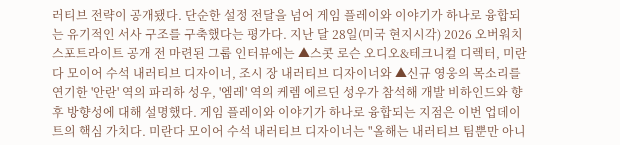러티브 전략이 공개됐다. 단순한 설정 전달을 넘어 게임 플레이와 이야기가 하나로 융합되는 유기적인 서사 구조를 구축했다는 평가다. 지난 달 28일(미국 현지시각) 2026 오버워치 스포트라이트 공개 전 마련된 그룹 인터뷰에는 ▲스콧 로슨 오디오&테크니컬 디렉터, 미란다 모이어 수석 내러티브 디자이너, 조시 장 내러티브 디자이너와 ▲신규 영웅의 목소리를 연기한 '안란' 역의 파리하 성우, '엠레' 역의 케렘 에르딘 성우가 참석해 개발 비하인드와 향후 방향성에 대해 설명했다. 게임 플레이와 이야기가 하나로 융합되는 지점은 이번 업데이트의 핵심 가치다. 미란다 모이어 수석 내러티브 디자이너는 "올해는 내러티브 팀뿐만 아니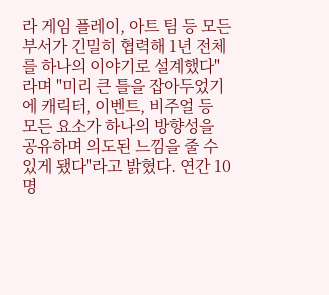라 게임 플레이, 아트 팀 등 모든 부서가 긴밀히 협력해 1년 전체를 하나의 이야기로 설계했다"라며 "미리 큰 틀을 잡아두었기에 캐릭터, 이벤트, 비주얼 등 모든 요소가 하나의 방향성을 공유하며 의도된 느낌을 줄 수 있게 됐다"라고 밝혔다. 연간 10명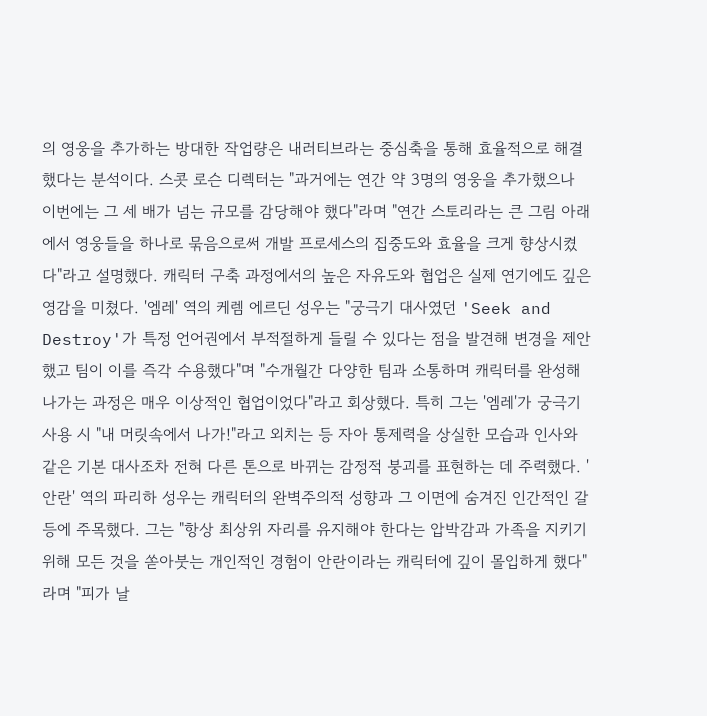의 영웅을 추가하는 방대한 작업량은 내러티브라는 중심축을 통해 효율적으로 해결했다는 분석이다. 스콧 로슨 디렉터는 "과거에는 연간 약 3명의 영웅을 추가했으나 이번에는 그 세 배가 넘는 규모를 감당해야 했다"라며 "연간 스토리라는 큰 그림 아래에서 영웅들을 하나로 묶음으로써 개발 프로세스의 집중도와 효율을 크게 향상시켰다"라고 설명했다. 캐릭터 구축 과정에서의 높은 자유도와 협업은 실제 연기에도 깊은 영감을 미쳤다. '엠레' 역의 케렘 에르딘 성우는 "궁극기 대사였던 'Seek and Destroy'가 특정 언어권에서 부적절하게 들릴 수 있다는 점을 발견해 변경을 제안했고 팀이 이를 즉각 수용했다"며 "수개월간 다양한 팀과 소통하며 캐릭터를 완성해나가는 과정은 매우 이상적인 협업이었다"라고 회상했다. 특히 그는 '엠레'가 궁극기 사용 시 "내 머릿속에서 나가!"라고 외치는 등 자아 통제력을 상실한 모습과 인사와 같은 기본 대사조차 전혀 다른 톤으로 바뀌는 감정적 붕괴를 표현하는 데 주력했다. '안란' 역의 파리하 성우는 캐릭터의 완벽주의적 성향과 그 이면에 숨겨진 인간적인 갈등에 주목했다. 그는 "항상 최상위 자리를 유지해야 한다는 압박감과 가족을 지키기 위해 모든 것을 쏟아붓는 개인적인 경험이 안란이라는 캐릭터에 깊이 몰입하게 했다"라며 "피가 날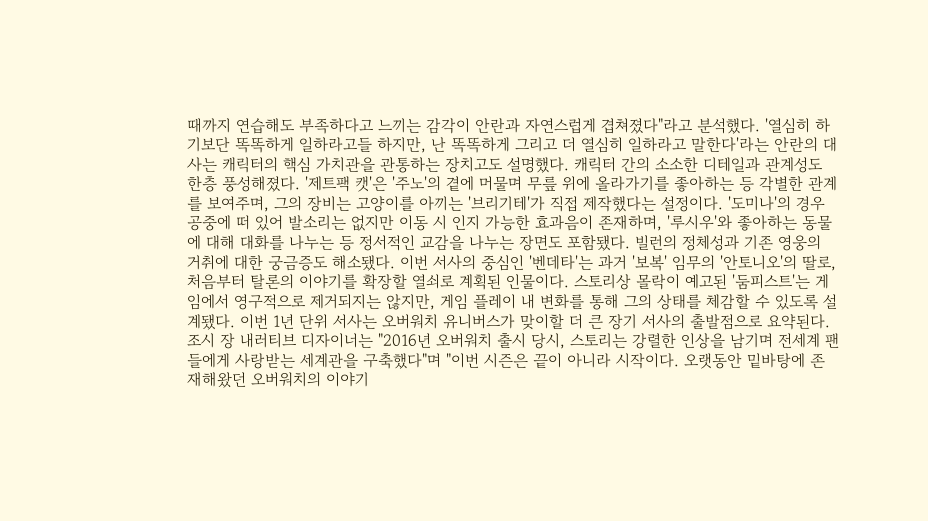때까지 연습해도 부족하다고 느끼는 감각이 안란과 자연스럽게 겹쳐졌다"라고 분석했다. '열심히 하기보단 똑똑하게 일하라고들 하지만, 난 똑똑하게 그리고 더 열심히 일하라고 말한다'라는 안란의 대사는 캐릭터의 핵심 가치관을 관통하는 장치고도 설명했다. 캐릭터 간의 소소한 디테일과 관계성도 한층 풍성해졌다. '제트팩 캣'은 '주노'의 곁에 머물며 무릎 위에 올라가기를 좋아하는 등 각별한 관계를 보여주며, 그의 장비는 고양이를 아끼는 '브리기테'가 직접 제작했다는 설정이다. '도미나'의 경우 공중에 떠 있어 발소리는 없지만 이동 시 인지 가능한 효과음이 존재하며, '루시우'와 좋아하는 동물에 대해 대화를 나누는 등 정서적인 교감을 나누는 장면도 포함됐다. 빌런의 정체성과 기존 영웅의 거취에 대한 궁금증도 해소됐다. 이번 서사의 중심인 '벤데타'는 과거 '보복' 임무의 '안토니오'의 딸로, 처음부터 탈론의 이야기를 확장할 열쇠로 계획된 인물이다. 스토리상 몰락이 예고된 '둠피스트'는 게임에서 영구적으로 제거되지는 않지만, 게임 플레이 내 변화를 통해 그의 상태를 체감할 수 있도록 설계됐다. 이번 1년 단위 서사는 오버워치 유니버스가 맞이할 더 큰 장기 서사의 출발점으로 요약된다. 조시 장 내러티브 디자이너는 "2016년 오버워치 출시 당시, 스토리는 강렬한 인상을 남기며 전세계 팬들에게 사랑받는 세계관을 구축했다"며 "이번 시즌은 끝이 아니라 시작이다. 오랫동안 밑바탕에 존재해왔던 오버워치의 이야기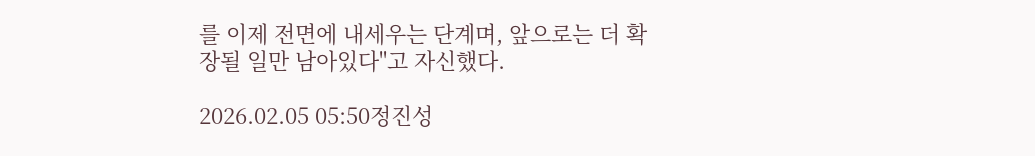를 이제 전면에 내세우는 단계며, 앞으로는 더 확장될 일만 남아있다"고 자신했다.

2026.02.05 05:50정진성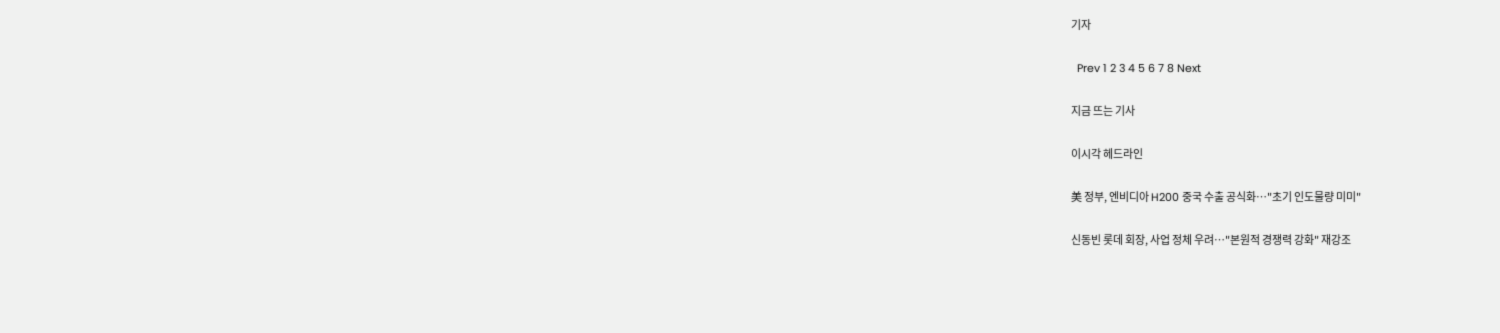기자

  Prev 1 2 3 4 5 6 7 8 Next

지금 뜨는 기사

이시각 헤드라인

美 정부, 엔비디아 H200 중국 수출 공식화…"초기 인도물량 미미"

신동빈 롯데 회장, 사업 정체 우려…"본원적 경쟁력 강화" 재강조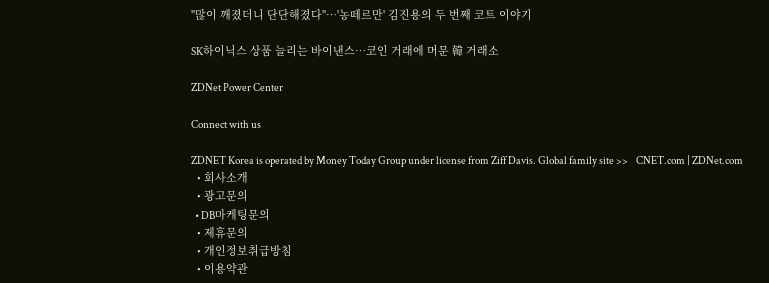"많이 깨졌더니 단단해졌다"…'농떼르만' 김진용의 두 번째 코트 이야기

SK하이닉스 상품 늘리는 바이낸스…코인 거래에 머문 韓 거래소

ZDNet Power Center

Connect with us

ZDNET Korea is operated by Money Today Group under license from Ziff Davis. Global family site >>    CNET.com | ZDNet.com
  • 회사소개
  • 광고문의
  • DB마케팅문의
  • 제휴문의
  • 개인정보취급방침
  • 이용약관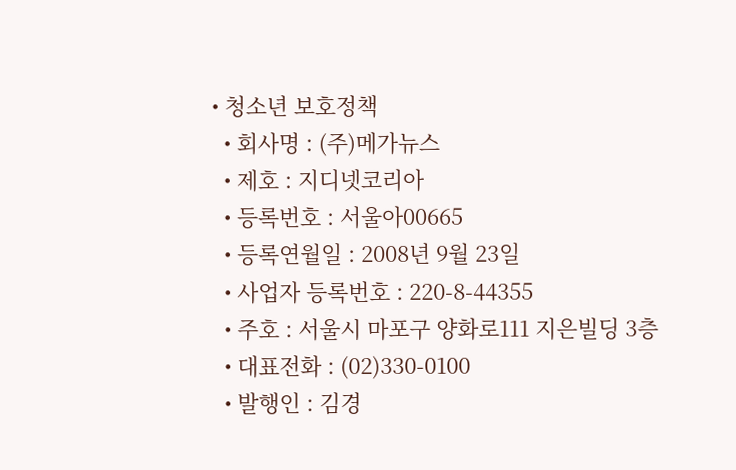• 청소년 보호정책
  • 회사명 : (주)메가뉴스
  • 제호 : 지디넷코리아
  • 등록번호 : 서울아00665
  • 등록연월일 : 2008년 9월 23일
  • 사업자 등록번호 : 220-8-44355
  • 주호 : 서울시 마포구 양화로111 지은빌딩 3층
  • 대표전화 : (02)330-0100
  • 발행인 : 김경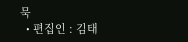묵
  • 편집인 : 김태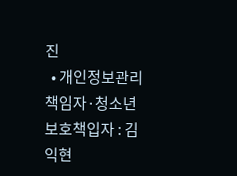진
  • 개인정보관리 책임자·청소년보호책입자 : 김익현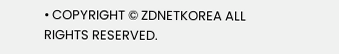• COPYRIGHT © ZDNETKOREA ALL RIGHTS RESERVED.